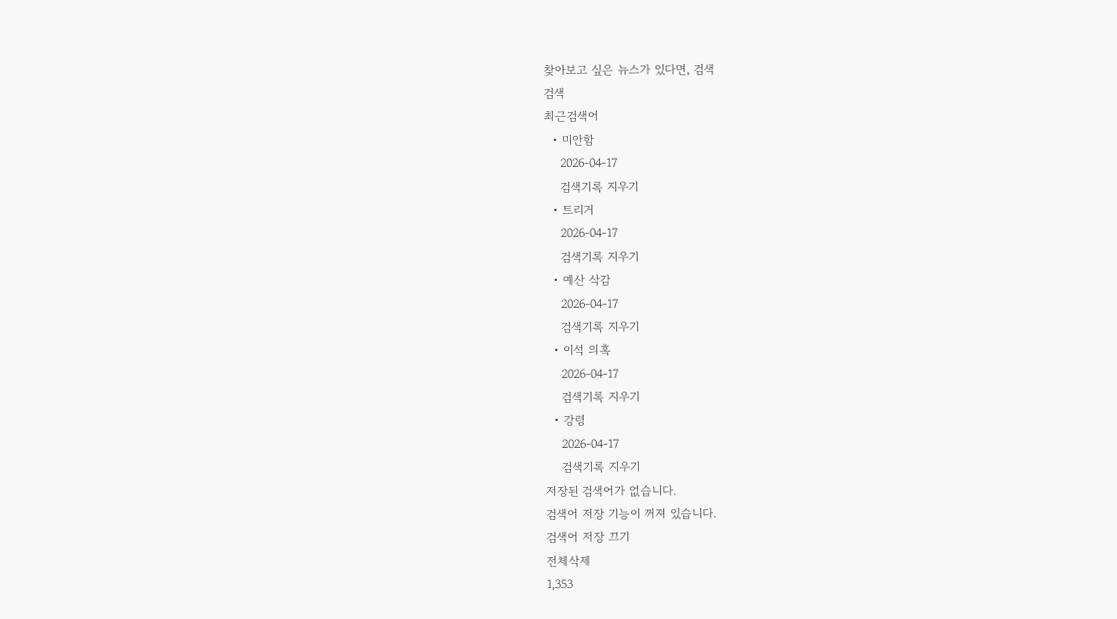찾아보고 싶은 뉴스가 있다면, 검색
검색
최근검색어
  • 미안함
    2026-04-17
    검색기록 지우기
  • 트리거
    2026-04-17
    검색기록 지우기
  • 예산 삭감
    2026-04-17
    검색기록 지우기
  • 이석 의혹
    2026-04-17
    검색기록 지우기
  • 강령
    2026-04-17
    검색기록 지우기
저장된 검색어가 없습니다.
검색어 저장 기능이 꺼져 있습니다.
검색어 저장 끄기
전체삭제
1,353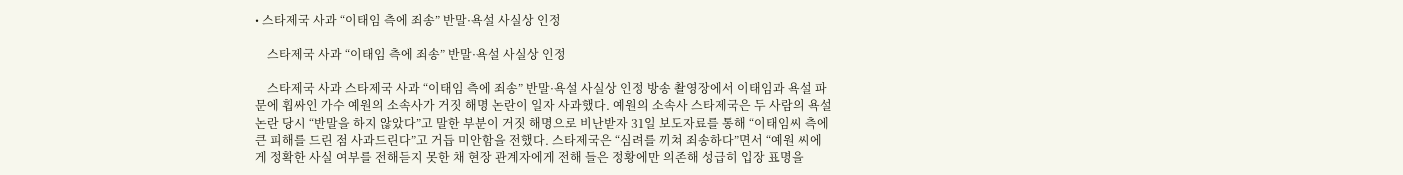• 스타제국 사과 “이태임 측에 죄송” 반말·욕설 사실상 인정

    스타제국 사과 “이태임 측에 죄송” 반말·욕설 사실상 인정

    스타제국 사과 스타제국 사과 “이태임 측에 죄송” 반말·욕설 사실상 인정 방송 촬영장에서 이태임과 욕설 파문에 휩싸인 가수 예원의 소속사가 거짓 해명 논란이 일자 사과했다. 예원의 소속사 스타제국은 두 사람의 욕설 논란 당시 “반말을 하지 않았다”고 말한 부분이 거짓 해명으로 비난받자 31일 보도자료를 통해 “이태임씨 측에 큰 피해를 드린 점 사과드린다”고 거듭 미안함을 전했다. 스타제국은 “심려를 끼쳐 죄송하다”면서 “예원 씨에게 정확한 사실 여부를 전해듣지 못한 채 현장 관계자에게 전해 들은 정황에만 의존해 성급히 입장 표명을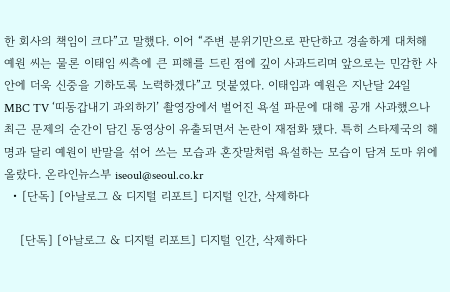한 회사의 책임이 크다”고 말했다. 이어 “주변 분위기만으로 판단하고 경솔하게 대처해 예원 씨는 물론 이태임 씨측에 큰 피해를 드린 점에 깊이 사과드리며 앞으로는 민감한 사안에 더욱 신중을 기하도록 노력하겠다”고 덧붙였다. 이태임과 예원은 지난달 24일 MBC TV ‘띠동갑내기 과외하기’ 촬영장에서 벌어진 욕설 파문에 대해 공개 사과했으나 최근 문제의 순간이 담긴 동영상이 유출되면서 논란이 재점화 됐다. 특히 스타제국의 해명과 달리 예원이 반말을 섞어 쓰는 모습과 혼잣말처럼 욕설하는 모습이 담겨 도마 위에 올랐다. 온라인뉴스부 iseoul@seoul.co.kr
  • [단독] [아날로그 & 디지털 리포트] 디지털 인간, 삭제하다

    [단독] [아날로그 & 디지털 리포트] 디지털 인간, 삭제하다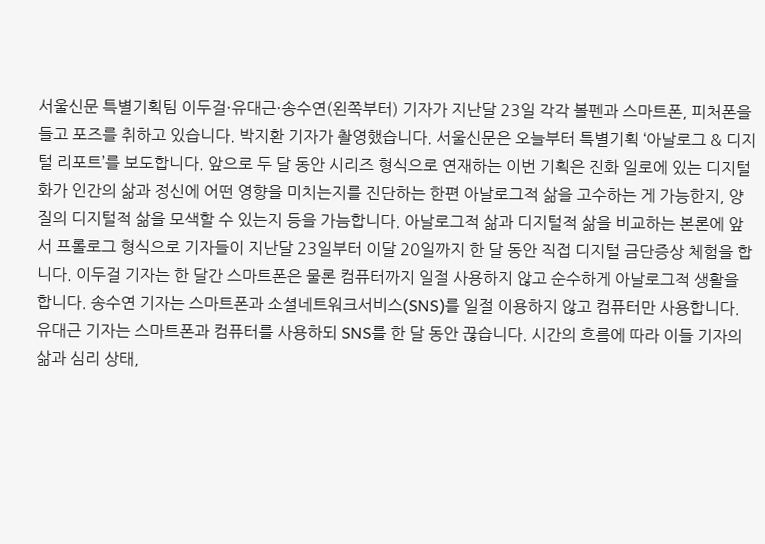서울신문 특별기획팀 이두걸·유대근·송수연(왼쪽부터) 기자가 지난달 23일 각각 볼펜과 스마트폰, 피처폰을 들고 포즈를 취하고 있습니다. 박지환 기자가 촬영했습니다. 서울신문은 오늘부터 특별기획 ‘아날로그 & 디지털 리포트’를 보도합니다. 앞으로 두 달 동안 시리즈 형식으로 연재하는 이번 기획은 진화 일로에 있는 디지털화가 인간의 삶과 정신에 어떤 영향을 미치는지를 진단하는 한편 아날로그적 삶을 고수하는 게 가능한지, 양질의 디지털적 삶을 모색할 수 있는지 등을 가늠합니다. 아날로그적 삶과 디지털적 삶을 비교하는 본론에 앞서 프롤로그 형식으로 기자들이 지난달 23일부터 이달 20일까지 한 달 동안 직접 디지털 금단증상 체험을 합니다. 이두걸 기자는 한 달간 스마트폰은 물론 컴퓨터까지 일절 사용하지 않고 순수하게 아날로그적 생활을 합니다. 송수연 기자는 스마트폰과 소셜네트워크서비스(SNS)를 일절 이용하지 않고 컴퓨터만 사용합니다. 유대근 기자는 스마트폰과 컴퓨터를 사용하되 SNS를 한 달 동안 끊습니다. 시간의 흐름에 따라 이들 기자의 삶과 심리 상태,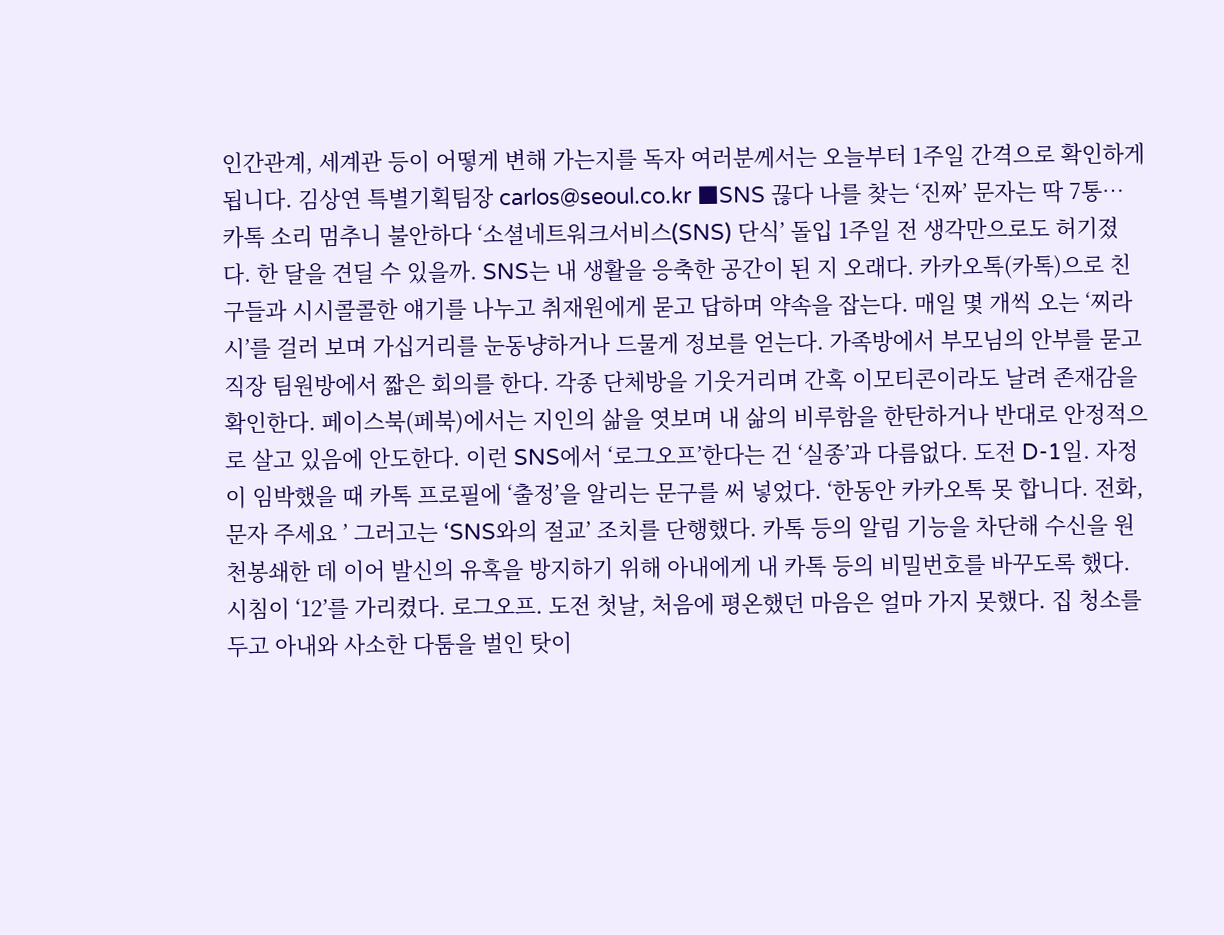인간관계, 세계관 등이 어떻게 변해 가는지를 독자 여러분께서는 오늘부터 1주일 간격으로 확인하게 됩니다. 김상연 특별기획팀장 carlos@seoul.co.kr ■SNS 끊다 나를 찾는 ‘진짜’ 문자는 딱 7통… 카톡 소리 멈추니 불안하다 ‘소셜네트워크서비스(SNS) 단식’ 돌입 1주일 전 생각만으로도 허기졌다. 한 달을 견딜 수 있을까. SNS는 내 생활을 응축한 공간이 된 지 오래다. 카카오톡(카톡)으로 친구들과 시시콜콜한 얘기를 나누고 취재원에게 묻고 답하며 약속을 잡는다. 매일 몇 개씩 오는 ‘찌라시’를 걸러 보며 가십거리를 눈동냥하거나 드물게 정보를 얻는다. 가족방에서 부모님의 안부를 묻고 직장 팀원방에서 짧은 회의를 한다. 각종 단체방을 기웃거리며 간혹 이모티콘이라도 날려 존재감을 확인한다. 페이스북(페북)에서는 지인의 삶을 엿보며 내 삶의 비루함을 한탄하거나 반대로 안정적으로 살고 있음에 안도한다. 이런 SNS에서 ‘로그오프’한다는 건 ‘실종’과 다름없다. 도전 D-1일. 자정이 임박했을 때 카톡 프로필에 ‘출정’을 알리는 문구를 써 넣었다. ‘한동안 카카오톡 못 합니다. 전화, 문자 주세요 ’ 그러고는 ‘SNS와의 절교’ 조치를 단행했다. 카톡 등의 알림 기능을 차단해 수신을 원천봉쇄한 데 이어 발신의 유혹을 방지하기 위해 아내에게 내 카톡 등의 비밀번호를 바꾸도록 했다. 시침이 ‘12’를 가리켰다. 로그오프. 도전 첫날, 처음에 평온했던 마음은 얼마 가지 못했다. 집 청소를 두고 아내와 사소한 다툼을 벌인 탓이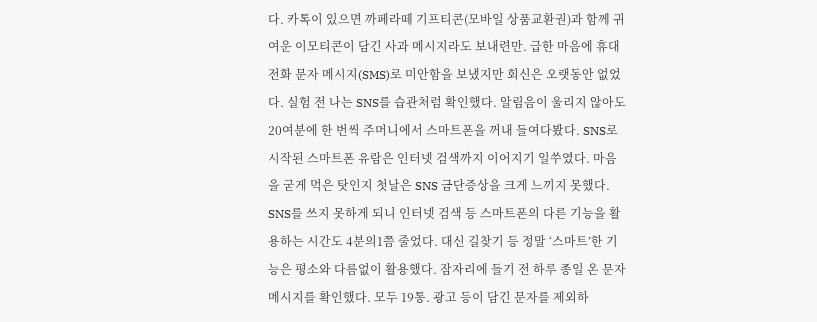다. 카톡이 있으면 까페라떼 기프티콘(모바일 상품교환권)과 함께 귀여운 이모티콘이 담긴 사과 메시지라도 보내련만. 급한 마음에 휴대전화 문자 메시지(SMS)로 미안함을 보냈지만 회신은 오랫동안 없었다. 실험 전 나는 SNS를 습관처럼 확인했다. 알림음이 울리지 않아도 20여분에 한 번씩 주머니에서 스마트폰을 꺼내 들여다봤다. SNS로 시작된 스마트폰 유람은 인터넷 검색까지 이어지기 일쑤였다. 마음을 굳게 먹은 탓인지 첫날은 SNS 금단증상을 크게 느끼지 못했다. SNS를 쓰지 못하게 되니 인터넷 검색 등 스마트폰의 다른 기능을 활용하는 시간도 4분의1쯤 줄었다. 대신 길찾기 등 정말 ‘스마트’한 기능은 평소와 다름없이 활용했다. 잠자리에 들기 전 하루 종일 온 문자 메시지를 확인했다. 모두 19통. 광고 등이 담긴 문자를 제외하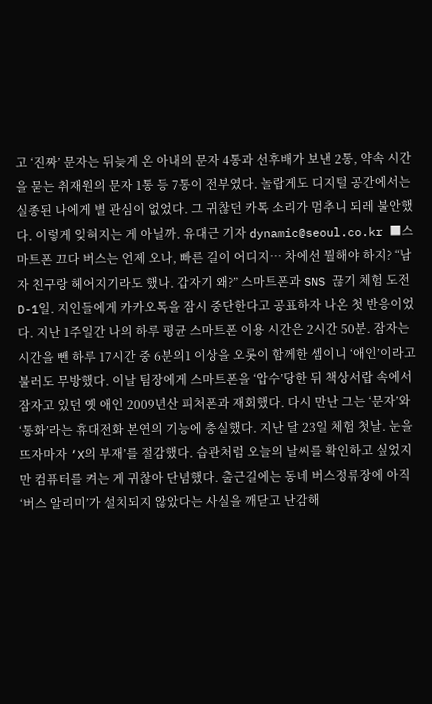고 ‘진짜’ 문자는 뒤늦게 온 아내의 문자 4통과 선후배가 보낸 2통, 약속 시간을 묻는 취재원의 문자 1통 등 7통이 전부였다. 놀랍게도 디지털 공간에서는 실종된 나에게 별 관심이 없었다. 그 귀찮던 카톡 소리가 멈추니 되레 불안했다. 이렇게 잊혀지는 게 아닐까. 유대근 기자 dynamic@seoul.co.kr ■스마트폰 끄다 버스는 언제 오나, 빠른 길이 어디지… 차에선 뭘해야 하지? “남자 친구랑 헤어지기라도 했나. 갑자기 왜?” 스마트폰과 SNS 끊기 체험 도전 D-1일. 지인들에게 카카오톡을 잠시 중단한다고 공표하자 나온 첫 반응이었다. 지난 1주일간 나의 하루 평균 스마트폰 이용 시간은 2시간 50분. 잠자는 시간을 뺀 하루 17시간 중 6분의1 이상을 오롯이 함께한 셈이니 ‘애인’이라고 불러도 무방했다. 이날 팀장에게 스마트폰을 ‘압수’당한 뒤 책상서랍 속에서 잠자고 있던 옛 애인 2009년산 피처폰과 재회했다. 다시 만난 그는 ‘문자’와 ‘통화’라는 휴대전화 본연의 기능에 충실했다. 지난 달 23일 체험 첫날. 눈을 뜨자마자 ‘X의 부재’를 절감했다. 습관처럼 오늘의 날씨를 확인하고 싶었지만 컴퓨터를 켜는 게 귀찮아 단념했다. 출근길에는 동네 버스정류장에 아직 ‘버스 알리미’가 설치되지 않았다는 사실을 깨닫고 난감해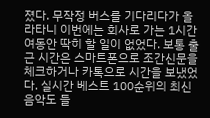졌다. 무작정 버스를 기다리다가 올라타니 이번에는 회사로 가는 1시간여동안 딱히 할 일이 없었다. 보통 출근 시간은 스마트폰으로 조간신문을 체크하거나 카톡으로 시간을 보냈었다. 실시간 베스트 100순위의 최신 음악도 들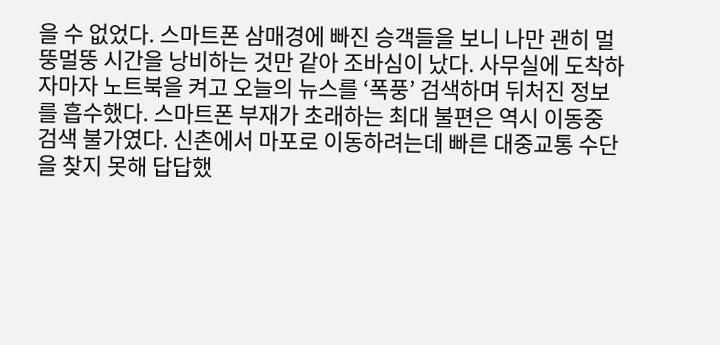을 수 없었다. 스마트폰 삼매경에 빠진 승객들을 보니 나만 괜히 멀뚱멀뚱 시간을 낭비하는 것만 같아 조바심이 났다. 사무실에 도착하자마자 노트북을 켜고 오늘의 뉴스를 ‘폭풍’ 검색하며 뒤처진 정보를 흡수했다. 스마트폰 부재가 초래하는 최대 불편은 역시 이동중 검색 불가였다. 신촌에서 마포로 이동하려는데 빠른 대중교통 수단을 찾지 못해 답답했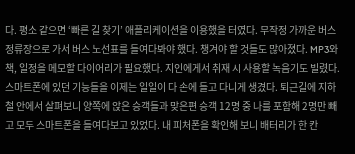다. 평소 같으면 ‘빠른 길 찾기’ 애플리케이션을 이용했을 터였다. 무작정 가까운 버스정류장으로 가서 버스 노선표를 들여다봐야 했다. 챙겨야 할 것들도 많아졌다. MP3와 책, 일정을 메모할 다이어리가 필요했다. 지인에게서 취재 시 사용할 녹음기도 빌렸다. 스마트폰에 있던 기능들을 이제는 일일이 다 손에 들고 다니게 생겼다. 퇴근길에 지하철 안에서 살펴보니 양쪽에 앉은 승객들과 맞은편 승객 12명 중 나를 포함해 2명만 빼고 모두 스마트폰을 들여다보고 있었다. 내 피처폰을 확인해 보니 배터리가 한 칸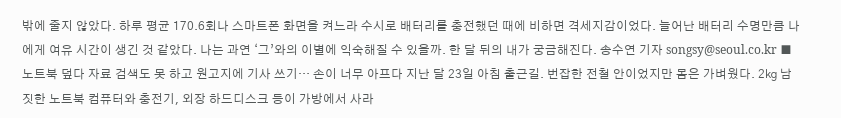밖에 줄지 않았다. 하루 평균 170.6회나 스마트폰 화면을 켜느라 수시로 배터리를 충전했던 때에 비하면 격세지감이었다. 늘어난 배터리 수명만큼 나에게 여유 시간이 생긴 것 같았다. 나는 과연 ‘그’와의 이별에 익숙해질 수 있을까. 한 달 뒤의 내가 궁금해진다. 송수연 기자 songsy@seoul.co.kr ■노트북 덮다 자료 검색도 못 하고 원고지에 기사 쓰기… 손이 너무 아프다 지난 달 23일 아침 출근길. 번잡한 전철 안이었지만 몸은 가벼웠다. 2㎏ 남짓한 노트북 컴퓨터와 충전기, 외장 하드디스크 등이 가방에서 사라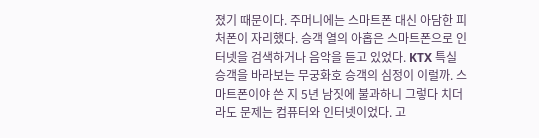졌기 때문이다. 주머니에는 스마트폰 대신 아담한 피처폰이 자리했다. 승객 열의 아홉은 스마트폰으로 인터넷을 검색하거나 음악을 듣고 있었다. KTX 특실 승객을 바라보는 무궁화호 승객의 심정이 이럴까. 스마트폰이야 쓴 지 5년 남짓에 불과하니 그렇다 치더라도 문제는 컴퓨터와 인터넷이었다. 고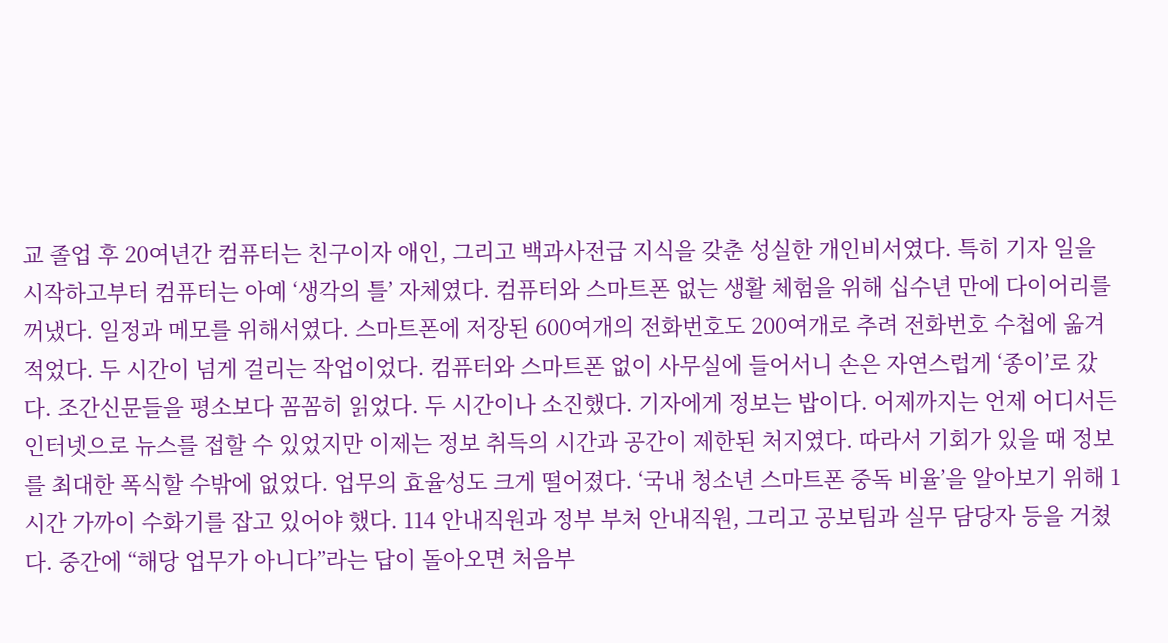교 졸업 후 20여년간 컴퓨터는 친구이자 애인, 그리고 백과사전급 지식을 갖춘 성실한 개인비서였다. 특히 기자 일을 시작하고부터 컴퓨터는 아예 ‘생각의 틀’ 자체였다. 컴퓨터와 스마트폰 없는 생활 체험을 위해 십수년 만에 다이어리를 꺼냈다. 일정과 메모를 위해서였다. 스마트폰에 저장된 600여개의 전화번호도 200여개로 추려 전화번호 수첩에 옮겨 적었다. 두 시간이 넘게 걸리는 작업이었다. 컴퓨터와 스마트폰 없이 사무실에 들어서니 손은 자연스럽게 ‘종이’로 갔다. 조간신문들을 평소보다 꼼꼼히 읽었다. 두 시간이나 소진했다. 기자에게 정보는 밥이다. 어제까지는 언제 어디서든 인터넷으로 뉴스를 접할 수 있었지만 이제는 정보 취득의 시간과 공간이 제한된 처지였다. 따라서 기회가 있을 때 정보를 최대한 폭식할 수밖에 없었다. 업무의 효율성도 크게 떨어졌다. ‘국내 청소년 스마트폰 중독 비율’을 알아보기 위해 1시간 가까이 수화기를 잡고 있어야 했다. 114 안내직원과 정부 부처 안내직원, 그리고 공보팀과 실무 담당자 등을 거쳤다. 중간에 “해당 업무가 아니다”라는 답이 돌아오면 처음부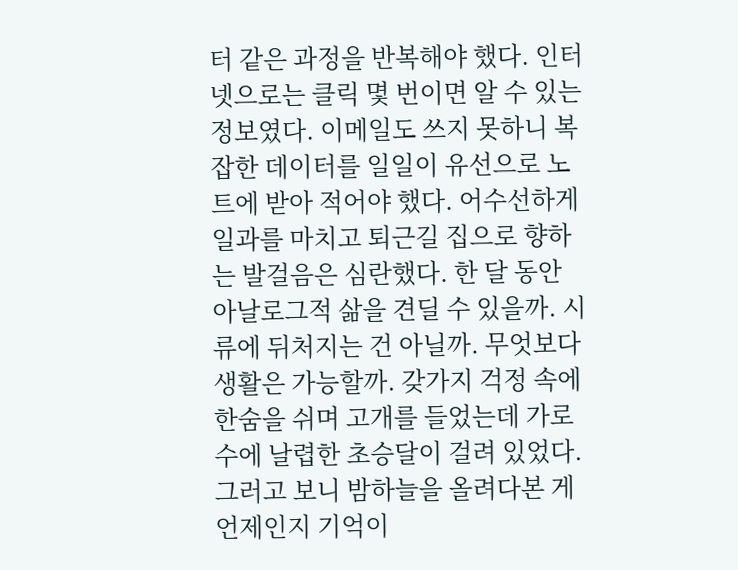터 같은 과정을 반복해야 했다. 인터넷으로는 클릭 몇 번이면 알 수 있는 정보였다. 이메일도 쓰지 못하니 복잡한 데이터를 일일이 유선으로 노트에 받아 적어야 했다. 어수선하게 일과를 마치고 퇴근길 집으로 향하는 발걸음은 심란했다. 한 달 동안 아날로그적 삶을 견딜 수 있을까. 시류에 뒤처지는 건 아닐까. 무엇보다 생활은 가능할까. 갖가지 걱정 속에 한숨을 쉬며 고개를 들었는데 가로수에 날렵한 초승달이 걸려 있었다. 그러고 보니 밤하늘을 올려다본 게 언제인지 기억이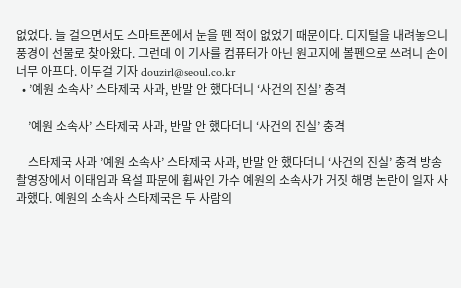없었다. 늘 걸으면서도 스마트폰에서 눈을 뗀 적이 없었기 때문이다. 디지털을 내려놓으니 풍경이 선물로 찾아왔다. 그런데 이 기사를 컴퓨터가 아닌 원고지에 볼펜으로 쓰려니 손이 너무 아프다. 이두걸 기자 douzirl@seoul.co.kr
  • ’예원 소속사’ 스타제국 사과, 반말 안 했다더니 ‘사건의 진실’ 충격

    ’예원 소속사’ 스타제국 사과, 반말 안 했다더니 ‘사건의 진실’ 충격

    스타제국 사과 ’예원 소속사’ 스타제국 사과, 반말 안 했다더니 ‘사건의 진실’ 충격 방송 촬영장에서 이태임과 욕설 파문에 휩싸인 가수 예원의 소속사가 거짓 해명 논란이 일자 사과했다. 예원의 소속사 스타제국은 두 사람의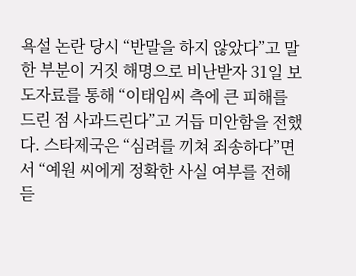욕설 논란 당시 “반말을 하지 않았다”고 말한 부분이 거짓 해명으로 비난받자 31일 보도자료를 통해 “이태임씨 측에 큰 피해를 드린 점 사과드린다”고 거듭 미안함을 전했다. 스타제국은 “심려를 끼쳐 죄송하다”면서 “예원 씨에게 정확한 사실 여부를 전해듣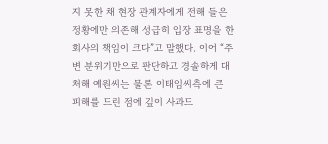지 못한 채 현장 관계자에게 전해 들은 정황에만 의존해 성급히 입장 표명을 한 회사의 책임이 크다”고 말했다. 이어 “주변 분위기만으로 판단하고 경솔하게 대처해 예원씨는 물론 이태임씨측에 큰 피해를 드린 점에 깊이 사과드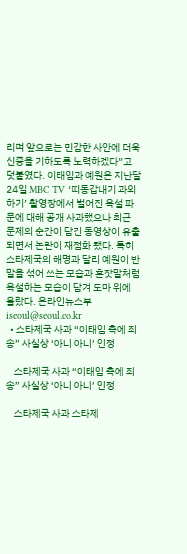리며 앞으로는 민감한 사안에 더욱 신중을 기하도록 노력하겠다”고 덧붙였다. 이태임과 예원은 지난달 24일 MBC TV ‘띠동갑내기 과외하기’ 촬영장에서 벌어진 욕설 파문에 대해 공개 사과했으나 최근 문제의 순간이 담긴 동영상이 유출되면서 논란이 재점화 됐다. 특히 스타제국의 해명과 달리 예원이 반말을 섞어 쓰는 모습과 혼잣말처럼 욕설하는 모습이 담겨 도마 위에 올랐다. 온라인뉴스부 iseoul@seoul.co.kr
  • 스타제국 사과 “이태임 측에 죄송” 사실상 ‘아니 아니’ 인정

    스타제국 사과 “이태임 측에 죄송” 사실상 ‘아니 아니’ 인정

    스타제국 사과 스타제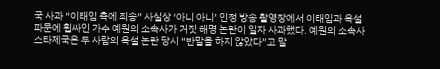국 사과 “이태임 측에 죄송” 사실상 ‘아니 아니’ 인정 방송 촬영장에서 이태임과 욕설 파문에 휩싸인 가수 예원의 소속사가 거짓 해명 논란이 일자 사과했다. 예원의 소속사 스타제국은 두 사람의 욕설 논란 당시 “반말을 하지 않았다”고 말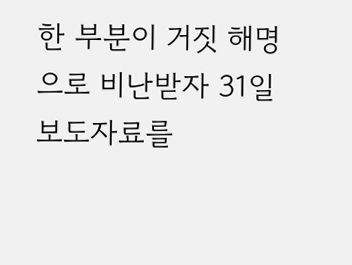한 부분이 거짓 해명으로 비난받자 31일 보도자료를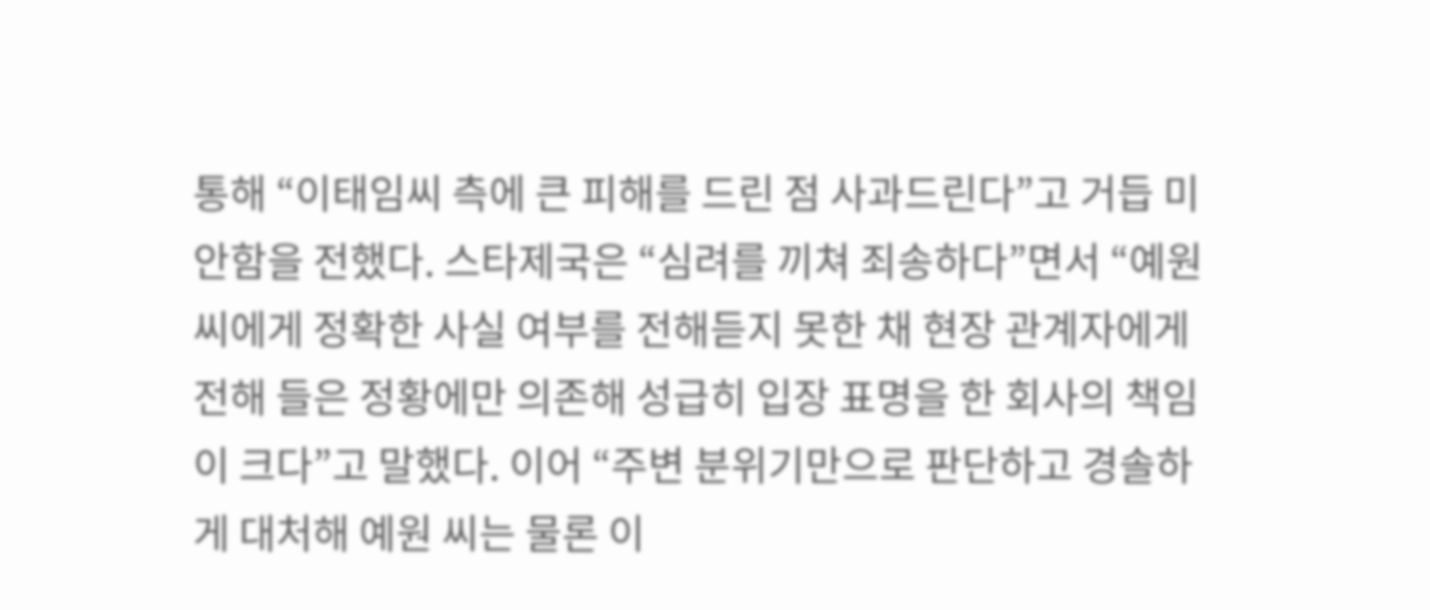통해 “이태임씨 측에 큰 피해를 드린 점 사과드린다”고 거듭 미안함을 전했다. 스타제국은 “심려를 끼쳐 죄송하다”면서 “예원 씨에게 정확한 사실 여부를 전해듣지 못한 채 현장 관계자에게 전해 들은 정황에만 의존해 성급히 입장 표명을 한 회사의 책임이 크다”고 말했다. 이어 “주변 분위기만으로 판단하고 경솔하게 대처해 예원 씨는 물론 이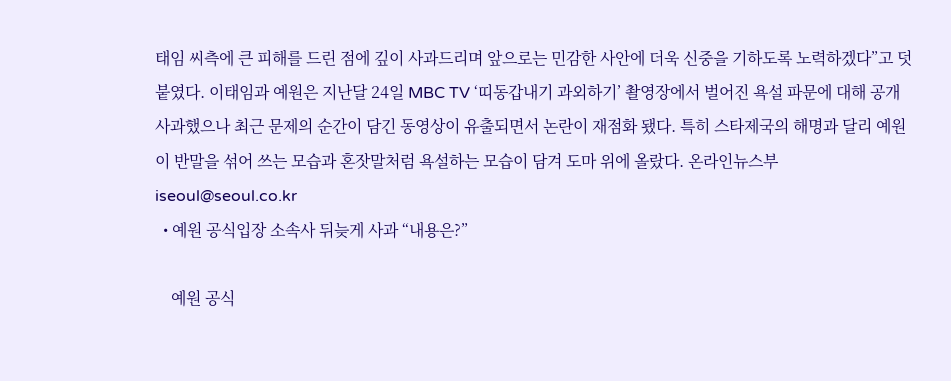태임 씨측에 큰 피해를 드린 점에 깊이 사과드리며 앞으로는 민감한 사안에 더욱 신중을 기하도록 노력하겠다”고 덧붙였다. 이태임과 예원은 지난달 24일 MBC TV ‘띠동갑내기 과외하기’ 촬영장에서 벌어진 욕설 파문에 대해 공개 사과했으나 최근 문제의 순간이 담긴 동영상이 유출되면서 논란이 재점화 됐다. 특히 스타제국의 해명과 달리 예원이 반말을 섞어 쓰는 모습과 혼잣말처럼 욕설하는 모습이 담겨 도마 위에 올랐다. 온라인뉴스부 iseoul@seoul.co.kr
  • 예원 공식입장 소속사 뒤늦게 사과 “내용은?”

    예원 공식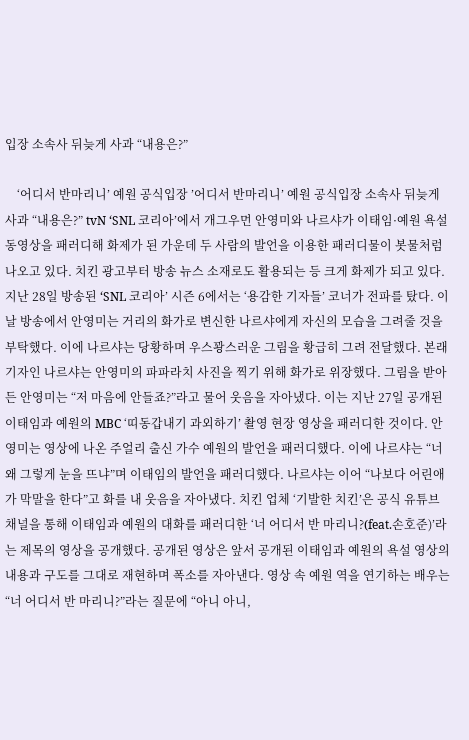입장 소속사 뒤늦게 사과 “내용은?”

    ‘어디서 반마리니’ 예원 공식입장 ’어디서 반마리니’ 예원 공식입장 소속사 뒤늦게 사과 “내용은?” tvN ‘SNL 코리아’에서 개그우먼 안영미와 나르샤가 이태임·예원 욕설 동영상을 패러디해 화제가 된 가운데 두 사람의 발언을 이용한 패러디물이 봇물처럼 나오고 있다. 치킨 광고부터 방송 뉴스 소재로도 활용되는 등 크게 화제가 되고 있다. 지난 28일 방송된 ‘SNL 코리아’ 시즌 6에서는 ‘용감한 기자들’ 코너가 전파를 탔다. 이날 방송에서 안영미는 거리의 화가로 변신한 나르샤에게 자신의 모습을 그려줄 것을 부탁했다. 이에 나르샤는 당황하며 우스꽝스러운 그림을 황급히 그려 전달했다. 본래 기자인 나르샤는 안영미의 파파라치 사진을 찍기 위해 화가로 위장했다. 그림을 받아든 안영미는 “저 마음에 안들죠?”라고 물어 웃음을 자아냈다. 이는 지난 27일 공개된 이태임과 예원의 MBC ‘띠동갑내기 과외하기’ 촬영 현장 영상을 패러디한 것이다. 안영미는 영상에 나온 주얼리 출신 가수 예원의 발언을 패러디했다. 이에 나르샤는 “너 왜 그렇게 눈을 뜨냐”며 이태임의 발언을 패러디했다. 나르샤는 이어 “나보다 어린애가 막말을 한다”고 화를 내 웃음을 자아냈다. 치킨 업체 ‘기발한 치킨’은 공식 유튜브 채널을 통해 이태임과 예원의 대화를 패러디한 ‘너 어디서 반 마리니?(feat.손호준)’라는 제목의 영상을 공개했다. 공개된 영상은 앞서 공개된 이태임과 예원의 욕설 영상의 내용과 구도를 그대로 재현하며 폭소를 자아낸다. 영상 속 예원 역을 연기하는 배우는 “너 어디서 반 마리니?”라는 질문에 “아니 아니,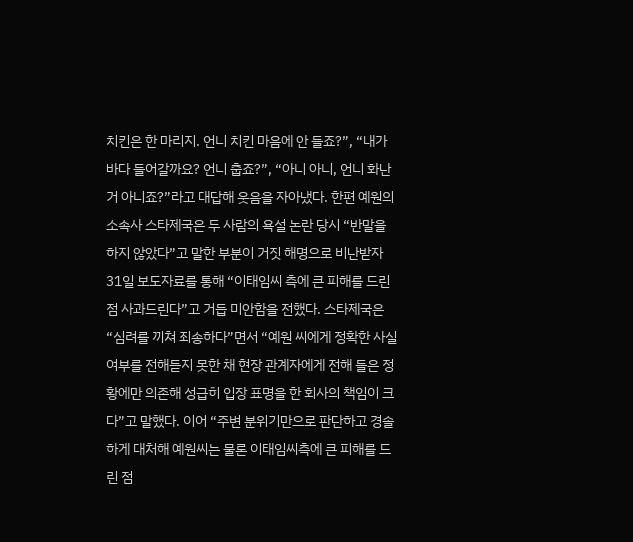치킨은 한 마리지. 언니 치킨 마음에 안 들죠?”, “내가 바다 들어갈까요? 언니 춥죠?”, “아니 아니, 언니 화난 거 아니죠?”라고 대답해 웃음을 자아냈다. 한편 예원의 소속사 스타제국은 두 사람의 욕설 논란 당시 “반말을 하지 않았다”고 말한 부분이 거짓 해명으로 비난받자 31일 보도자료를 통해 “이태임씨 측에 큰 피해를 드린 점 사과드린다”고 거듭 미안함을 전했다. 스타제국은 “심려를 끼쳐 죄송하다”면서 “예원 씨에게 정확한 사실 여부를 전해듣지 못한 채 현장 관계자에게 전해 들은 정황에만 의존해 성급히 입장 표명을 한 회사의 책임이 크다”고 말했다. 이어 “주변 분위기만으로 판단하고 경솔하게 대처해 예원씨는 물론 이태임씨측에 큰 피해를 드린 점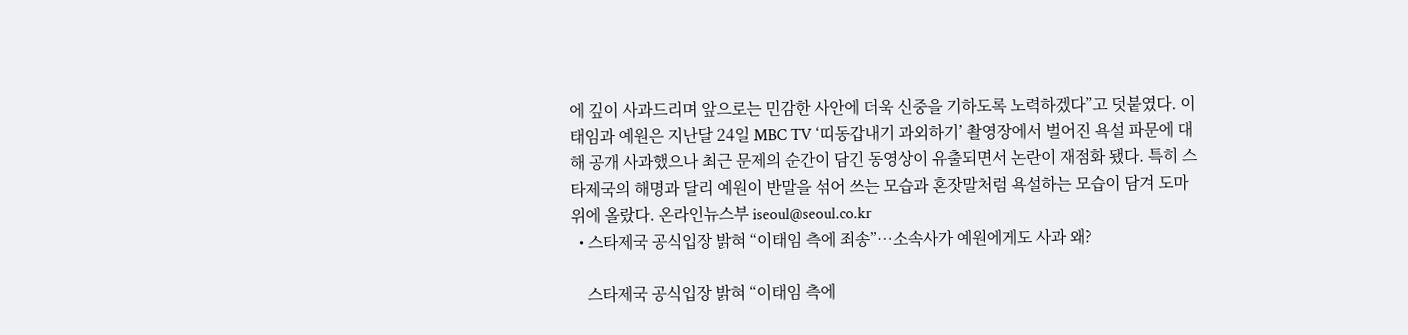에 깊이 사과드리며 앞으로는 민감한 사안에 더욱 신중을 기하도록 노력하겠다”고 덧붙였다. 이태임과 예원은 지난달 24일 MBC TV ‘띠동갑내기 과외하기’ 촬영장에서 벌어진 욕설 파문에 대해 공개 사과했으나 최근 문제의 순간이 담긴 동영상이 유출되면서 논란이 재점화 됐다. 특히 스타제국의 해명과 달리 예원이 반말을 섞어 쓰는 모습과 혼잣말처럼 욕설하는 모습이 담겨 도마 위에 올랐다. 온라인뉴스부 iseoul@seoul.co.kr
  • 스타제국 공식입장 밝혀 “이태임 측에 죄송”…소속사가 예원에게도 사과 왜?

    스타제국 공식입장 밝혀 “이태임 측에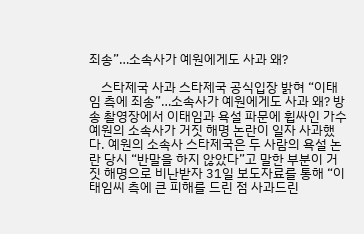죄송”…소속사가 예원에게도 사과 왜?

    스타제국 사과 스타제국 공식입장 밝혀 “이태임 측에 죄송”…소속사가 예원에게도 사과 왜? 방송 촬영장에서 이태임과 욕설 파문에 휩싸인 가수 예원의 소속사가 거짓 해명 논란이 일자 사과했다. 예원의 소속사 스타제국은 두 사람의 욕설 논란 당시 “반말을 하지 않았다”고 말한 부분이 거짓 해명으로 비난받자 31일 보도자료를 통해 “이태임씨 측에 큰 피해를 드린 점 사과드린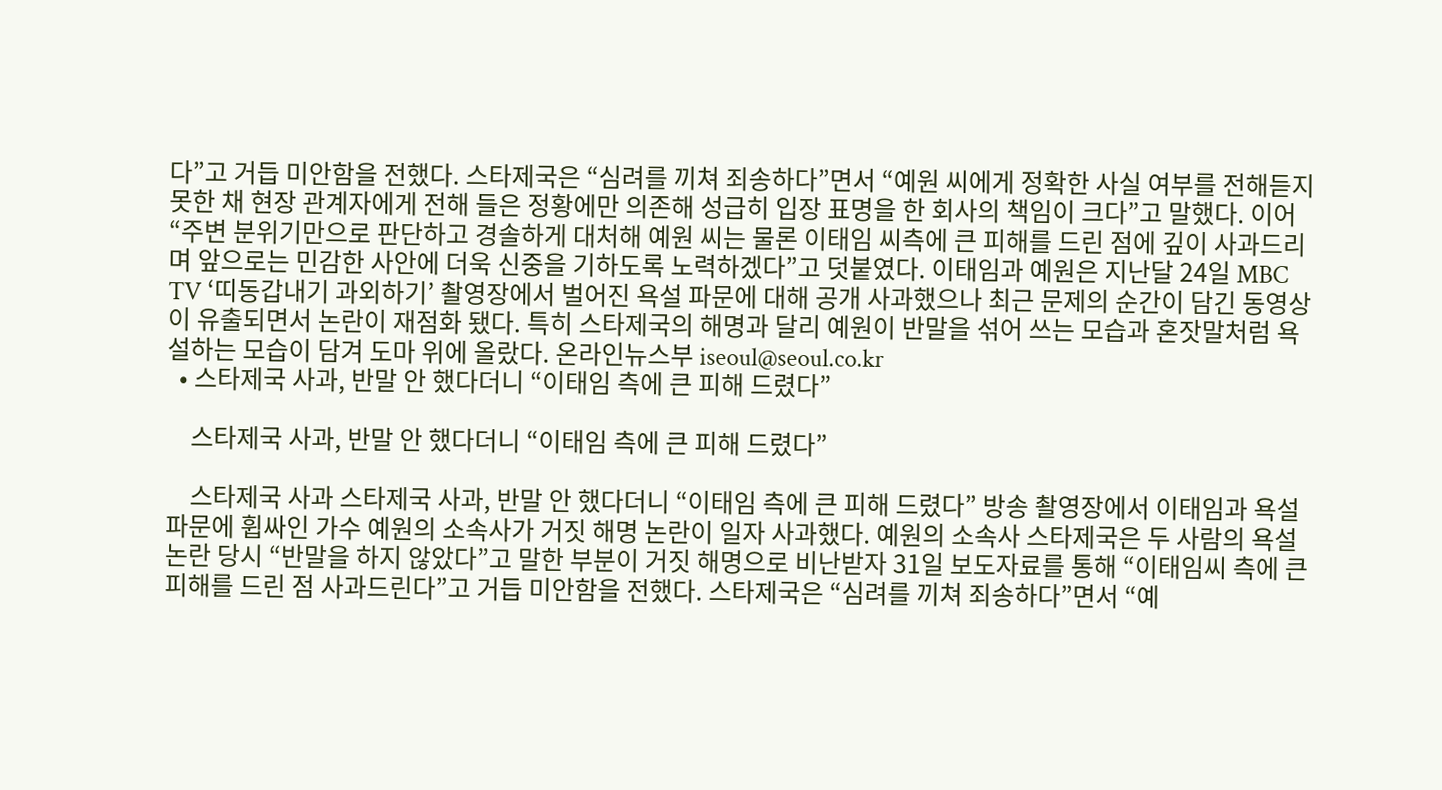다”고 거듭 미안함을 전했다. 스타제국은 “심려를 끼쳐 죄송하다”면서 “예원 씨에게 정확한 사실 여부를 전해듣지 못한 채 현장 관계자에게 전해 들은 정황에만 의존해 성급히 입장 표명을 한 회사의 책임이 크다”고 말했다. 이어 “주변 분위기만으로 판단하고 경솔하게 대처해 예원 씨는 물론 이태임 씨측에 큰 피해를 드린 점에 깊이 사과드리며 앞으로는 민감한 사안에 더욱 신중을 기하도록 노력하겠다”고 덧붙였다. 이태임과 예원은 지난달 24일 MBC TV ‘띠동갑내기 과외하기’ 촬영장에서 벌어진 욕설 파문에 대해 공개 사과했으나 최근 문제의 순간이 담긴 동영상이 유출되면서 논란이 재점화 됐다. 특히 스타제국의 해명과 달리 예원이 반말을 섞어 쓰는 모습과 혼잣말처럼 욕설하는 모습이 담겨 도마 위에 올랐다. 온라인뉴스부 iseoul@seoul.co.kr
  • 스타제국 사과, 반말 안 했다더니 “이태임 측에 큰 피해 드렸다”

    스타제국 사과, 반말 안 했다더니 “이태임 측에 큰 피해 드렸다”

    스타제국 사과 스타제국 사과, 반말 안 했다더니 “이태임 측에 큰 피해 드렸다” 방송 촬영장에서 이태임과 욕설 파문에 휩싸인 가수 예원의 소속사가 거짓 해명 논란이 일자 사과했다. 예원의 소속사 스타제국은 두 사람의 욕설 논란 당시 “반말을 하지 않았다”고 말한 부분이 거짓 해명으로 비난받자 31일 보도자료를 통해 “이태임씨 측에 큰 피해를 드린 점 사과드린다”고 거듭 미안함을 전했다. 스타제국은 “심려를 끼쳐 죄송하다”면서 “예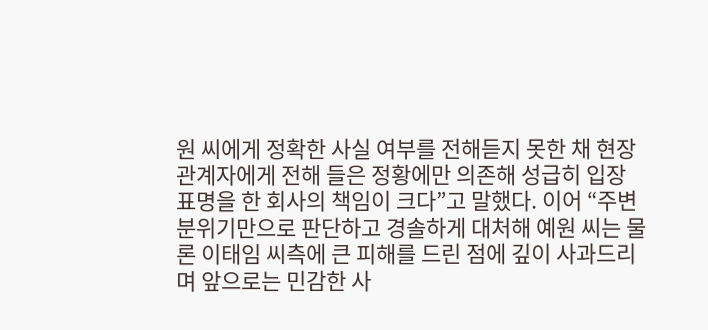원 씨에게 정확한 사실 여부를 전해듣지 못한 채 현장 관계자에게 전해 들은 정황에만 의존해 성급히 입장 표명을 한 회사의 책임이 크다”고 말했다. 이어 “주변 분위기만으로 판단하고 경솔하게 대처해 예원 씨는 물론 이태임 씨측에 큰 피해를 드린 점에 깊이 사과드리며 앞으로는 민감한 사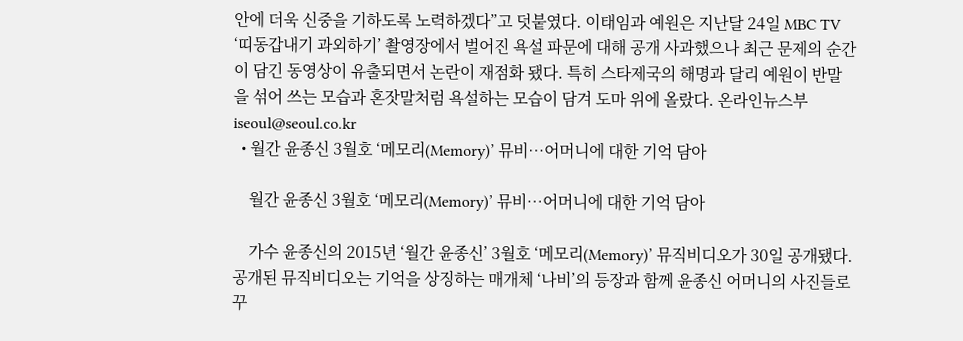안에 더욱 신중을 기하도록 노력하겠다”고 덧붙였다. 이태임과 예원은 지난달 24일 MBC TV ‘띠동갑내기 과외하기’ 촬영장에서 벌어진 욕설 파문에 대해 공개 사과했으나 최근 문제의 순간이 담긴 동영상이 유출되면서 논란이 재점화 됐다. 특히 스타제국의 해명과 달리 예원이 반말을 섞어 쓰는 모습과 혼잣말처럼 욕설하는 모습이 담겨 도마 위에 올랐다. 온라인뉴스부 iseoul@seoul.co.kr
  • 월간 윤종신 3월호 ‘메모리(Memory)’ 뮤비…어머니에 대한 기억 담아

    월간 윤종신 3월호 ‘메모리(Memory)’ 뮤비…어머니에 대한 기억 담아

    가수 윤종신의 2015년 ‘월간 윤종신’ 3월호 ‘메모리(Memory)’ 뮤직비디오가 30일 공개됐다. 공개된 뮤직비디오는 기억을 상징하는 매개체 ‘나비’의 등장과 함께 윤종신 어머니의 사진들로 꾸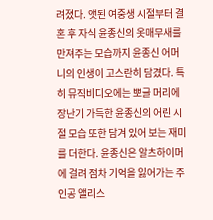려졌다. 앳된 여중생 시절부터 결혼 후 자식 윤종신의 옷매무새를 만져주는 모습까지 윤종신 어머니의 인생이 고스란히 담겼다. 특히 뮤직비디오에는 뽀글 머리에 장난기 가득한 윤종신의 어린 시절 모습 또한 담겨 있어 보는 재미를 더한다. 윤종신은 알츠하이머에 걸려 점차 기억을 잃어가는 주인공 앨리스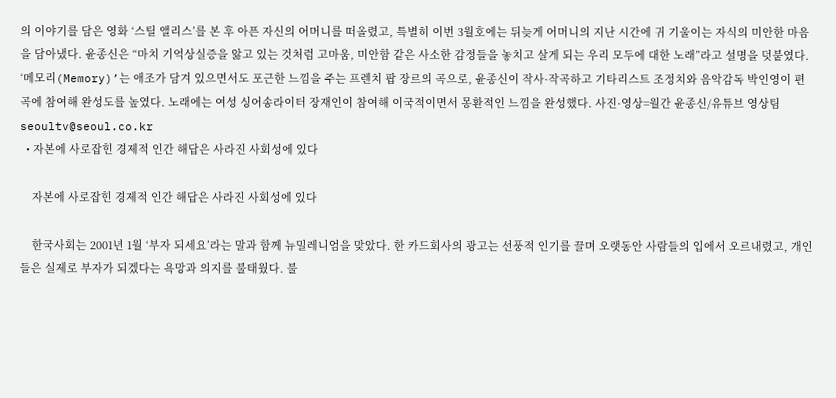의 이야기를 담은 영화 ‘스틸 앨리스’를 본 후 아픈 자신의 어머니를 떠올렸고, 특별히 이번 3월호에는 뒤늦게 어머니의 지난 시간에 귀 기울이는 자식의 미안한 마음을 담아냈다. 윤종신은 “마치 기억상실증을 앓고 있는 것처럼 고마움, 미안함 같은 사소한 감정들을 놓치고 살게 되는 우리 모두에 대한 노래”라고 설명을 덧붙였다. ‘메모리(Memory)’는 애조가 담겨 있으면서도 포근한 느낌을 주는 프렌치 팝 장르의 곡으로, 윤종신이 작사·작곡하고 기타리스트 조정치와 음악감독 박인영이 편곡에 참여해 완성도를 높였다. 노래에는 여성 싱어송라이터 장재인이 참여해 이국적이면서 몽환적인 느낌을 완성했다. 사진·영상=월간 윤종신/유튜브 영상팀 seoultv@seoul.co.kr
  • 자본에 사로잡힌 경제적 인간 해답은 사라진 사회성에 있다

    자본에 사로잡힌 경제적 인간 해답은 사라진 사회성에 있다

    한국사회는 2001년 1월 ‘부자 되세요’라는 말과 함께 뉴밀레니엄을 맞았다. 한 카드회사의 광고는 선풍적 인기를 끌며 오랫동안 사람들의 입에서 오르내렸고, 개인들은 실제로 부자가 되겠다는 욕망과 의지를 불태웠다. 불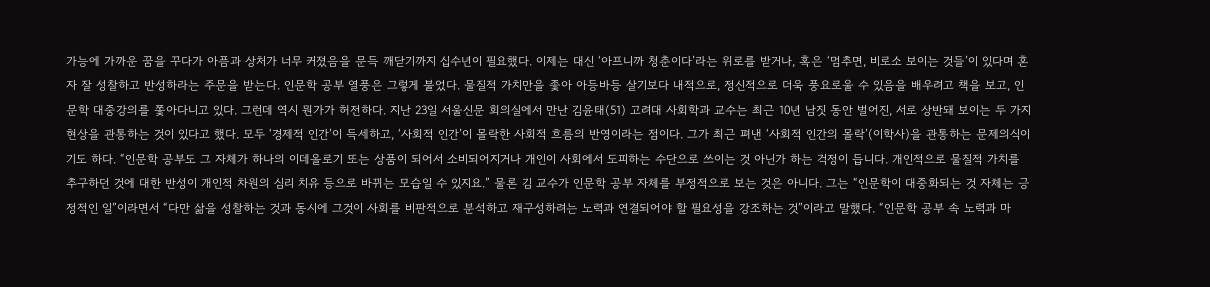가능에 가까운 꿈을 꾸다가 아픔과 상처가 너무 커졌음을 문득 깨닫기까지 십수년이 필요했다. 이제는 대신 ‘아프니까 청춘이다’라는 위로를 받거나, 혹은 ‘멈추면, 비로소 보이는 것들’이 있다며 혼자 잘 성찰하고 반성하라는 주문을 받는다. 인문학 공부 열풍은 그렇게 불었다. 물질적 가치만을 좇아 아등바등 살기보다 내적으로, 정신적으로 더욱 풍요로울 수 있음을 배우려고 책을 보고, 인문학 대중강의를 쫓아다니고 있다. 그런데 역시 뭔가가 허전하다. 지난 23일 서울신문 회의실에서 만난 김윤태(51) 고려대 사회학과 교수는 최근 10년 남짓 동안 벌어진, 서로 상반돼 보이는 두 가지 현상을 관통하는 것이 있다고 했다. 모두 ‘경제적 인간’이 득세하고, ‘사회적 인간’이 몰락한 사회적 흐름의 반영이라는 점이다. 그가 최근 펴낸 ‘사회적 인간의 몰락’(이학사)을 관통하는 문제의식이기도 하다. “인문학 공부도 그 자체가 하나의 이데올로기 또는 상품이 되어서 소비되어지거나 개인이 사회에서 도피하는 수단으로 쓰이는 것 아닌가 하는 걱정이 듭니다. 개인적으로 물질적 가치를 추구하던 것에 대한 반성이 개인적 차원의 심리 치유 등으로 바뀌는 모습일 수 있지요.” 물론 김 교수가 인문학 공부 자체를 부정적으로 보는 것은 아니다. 그는 “인문학이 대중화되는 것 자체는 긍정적인 일”이라면서 “다만 삶을 성찰하는 것과 동시에 그것이 사회를 비판적으로 분석하고 재구성하려는 노력과 연결되어야 할 필요성을 강조하는 것”이라고 말했다. “인문학 공부 속 노력과 마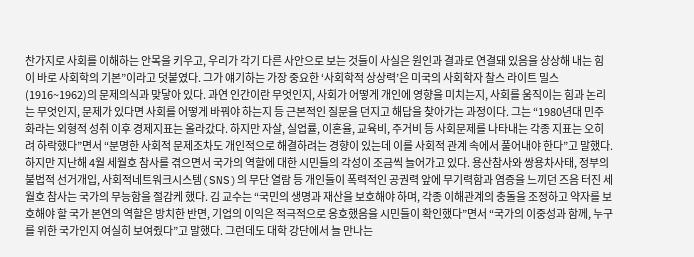찬가지로 사회를 이해하는 안목을 키우고, 우리가 각기 다른 사안으로 보는 것들이 사실은 원인과 결과로 연결돼 있음을 상상해 내는 힘이 바로 사회학의 기본”이라고 덧붙였다. 그가 얘기하는 가장 중요한 ‘사회학적 상상력’은 미국의 사회학자 찰스 라이트 밀스(1916~1962)의 문제의식과 맞닿아 있다. 과연 인간이란 무엇인지, 사회가 어떻게 개인에 영향을 미치는지, 사회를 움직이는 힘과 논리는 무엇인지, 문제가 있다면 사회를 어떻게 바꿔야 하는지 등 근본적인 질문을 던지고 해답을 찾아가는 과정이다. 그는 “1980년대 민주화라는 외형적 성취 이후 경제지표는 올라갔다. 하지만 자살, 실업률, 이혼율, 교육비, 주거비 등 사회문제를 나타내는 각종 지표는 오히려 하락했다”면서 “분명한 사회적 문제조차도 개인적으로 해결하려는 경향이 있는데 이를 사회적 관계 속에서 풀어내야 한다”고 말했다. 하지만 지난해 4월 세월호 참사를 겪으면서 국가의 역할에 대한 시민들의 각성이 조금씩 늘어가고 있다. 용산참사와 쌍용차사태, 정부의 불법적 선거개입, 사회적네트워크시스템(SNS)의 무단 열람 등 개인들이 폭력적인 공권력 앞에 무기력함과 염증을 느끼던 즈음 터진 세월호 참사는 국가의 무능함을 절감케 했다. 김 교수는 “국민의 생명과 재산을 보호해야 하며, 각종 이해관계의 충돌을 조정하고 약자를 보호해야 할 국가 본연의 역할은 방치한 반면, 기업의 이익은 적극적으로 옹호했음을 시민들이 확인했다”면서 “국가의 이중성과 함께, 누구를 위한 국가인지 여실히 보여줬다”고 말했다. 그런데도 대학 강단에서 늘 만나는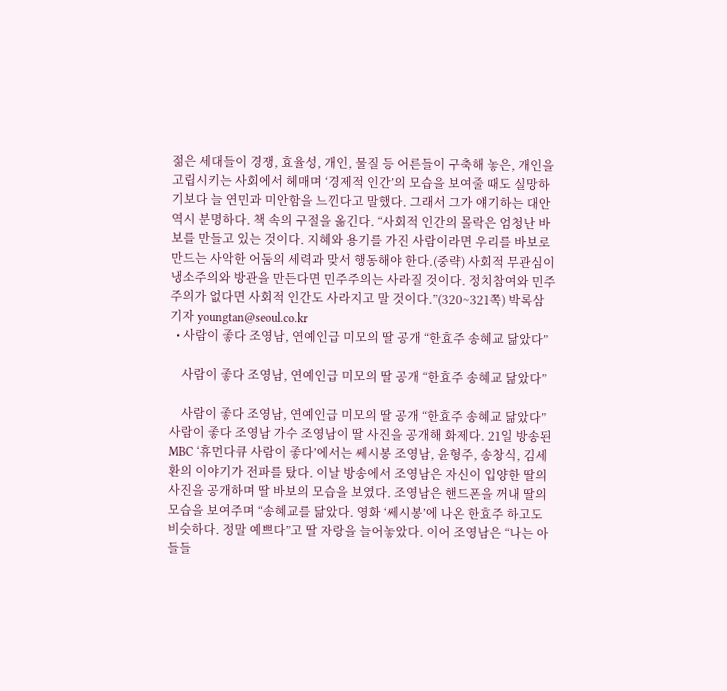젊은 세대들이 경쟁, 효율성, 개인, 물질 등 어른들이 구축해 놓은, 개인을 고립시키는 사회에서 헤매며 ‘경제적 인간’의 모습을 보여줄 때도 실망하기보다 늘 연민과 미안함을 느낀다고 말했다. 그래서 그가 얘기하는 대안 역시 분명하다. 책 속의 구절을 옮긴다. “사회적 인간의 몰락은 엄청난 바보를 만들고 있는 것이다. 지혜와 용기를 가진 사람이라면 우리를 바보로 만드는 사악한 어둠의 세력과 맞서 행동해야 한다.(중략) 사회적 무관심이 냉소주의와 방관을 만든다면 민주주의는 사라질 것이다. 정치참여와 민주주의가 없다면 사회적 인간도 사라지고 말 것이다.”(320~321쪽) 박록삼 기자 youngtan@seoul.co.kr
  • 사람이 좋다 조영남, 연예인급 미모의 딸 공개 “한효주 송혜교 닮았다”

    사람이 좋다 조영남, 연예인급 미모의 딸 공개 “한효주 송혜교 닮았다”

    사람이 좋다 조영남, 연예인급 미모의 딸 공개 “한효주 송혜교 닮았다” 사람이 좋다 조영남 가수 조영남이 딸 사진을 공개해 화제다. 21일 방송된 MBC ‘휴먼다큐 사람이 좋다’에서는 쎄시봉 조영남, 윤형주, 송창식, 김세환의 이야기가 전파를 탔다. 이날 방송에서 조영남은 자신이 입양한 딸의 사진을 공개하며 딸 바보의 모습을 보였다. 조영남은 핸드폰을 꺼내 딸의 모습을 보여주며 “송혜교를 닮았다. 영화 ‘쎄시봉’에 나온 한효주 하고도 비슷하다. 정말 예쁘다”고 딸 자랑을 늘어놓았다. 이어 조영남은 “나는 아들들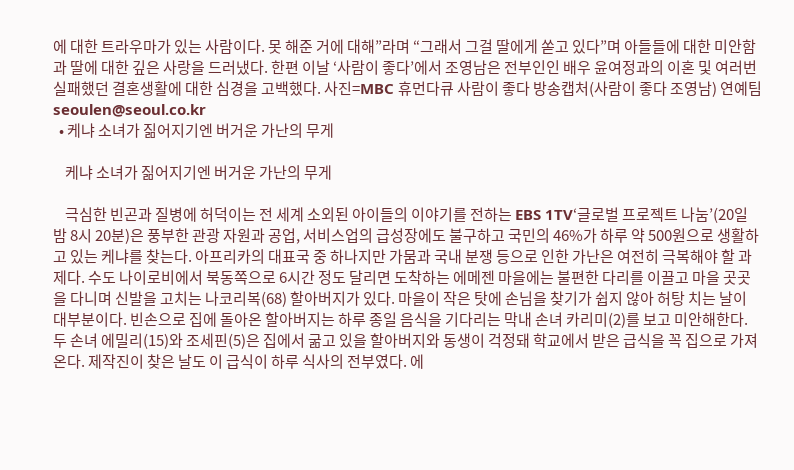에 대한 트라우마가 있는 사람이다. 못 해준 거에 대해”라며 “그래서 그걸 딸에게 쏟고 있다”며 아들들에 대한 미안함과 딸에 대한 깊은 사랑을 드러냈다. 한편 이날 ‘사람이 좋다’에서 조영남은 전부인인 배우 윤여정과의 이혼 및 여러번 실패했던 결혼생활에 대한 심경을 고백했다. 사진=MBC 휴먼다큐 사람이 좋다 방송캡처(사람이 좋다 조영남) 연예팀 seoulen@seoul.co.kr
  • 케냐 소녀가 짊어지기엔 버거운 가난의 무게

    케냐 소녀가 짊어지기엔 버거운 가난의 무게

    극심한 빈곤과 질병에 허덕이는 전 세계 소외된 아이들의 이야기를 전하는 EBS 1TV‘글로벌 프로젝트 나눔’(20일 밤 8시 20분)은 풍부한 관광 자원과 공업, 서비스업의 급성장에도 불구하고 국민의 46%가 하루 약 500원으로 생활하고 있는 케냐를 찾는다. 아프리카의 대표국 중 하나지만 가뭄과 국내 분쟁 등으로 인한 가난은 여전히 극복해야 할 과제다. 수도 나이로비에서 북동쪽으로 6시간 정도 달리면 도착하는 에메젠 마을에는 불편한 다리를 이끌고 마을 곳곳을 다니며 신발을 고치는 나코리복(68) 할아버지가 있다. 마을이 작은 탓에 손님을 찾기가 쉽지 않아 허탕 치는 날이 대부분이다. 빈손으로 집에 돌아온 할아버지는 하루 종일 음식을 기다리는 막내 손녀 카리미(2)를 보고 미안해한다. 두 손녀 에밀리(15)와 조세핀(5)은 집에서 굶고 있을 할아버지와 동생이 걱정돼 학교에서 받은 급식을 꼭 집으로 가져온다. 제작진이 찾은 날도 이 급식이 하루 식사의 전부였다. 에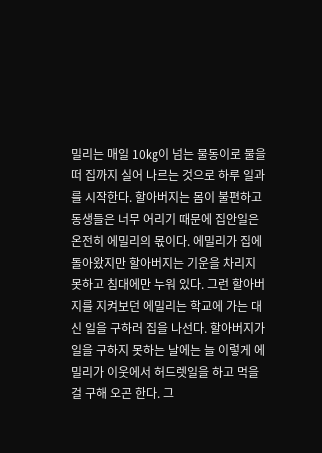밀리는 매일 10㎏이 넘는 물동이로 물을 떠 집까지 실어 나르는 것으로 하루 일과를 시작한다. 할아버지는 몸이 불편하고 동생들은 너무 어리기 때문에 집안일은 온전히 에밀리의 몫이다. 에밀리가 집에 돌아왔지만 할아버지는 기운을 차리지 못하고 침대에만 누워 있다. 그런 할아버지를 지켜보던 에밀리는 학교에 가는 대신 일을 구하러 집을 나선다. 할아버지가 일을 구하지 못하는 날에는 늘 이렇게 에밀리가 이웃에서 허드렛일을 하고 먹을 걸 구해 오곤 한다. 그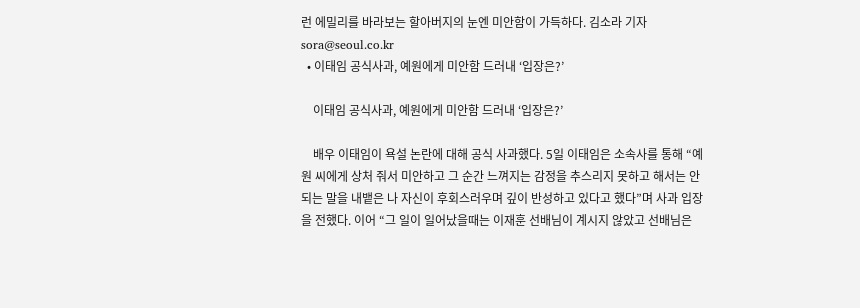런 에밀리를 바라보는 할아버지의 눈엔 미안함이 가득하다. 김소라 기자 sora@seoul.co.kr
  • 이태임 공식사과, 예원에게 미안함 드러내 ‘입장은?’

    이태임 공식사과, 예원에게 미안함 드러내 ‘입장은?’

    배우 이태임이 욕설 논란에 대해 공식 사과했다. 5일 이태임은 소속사를 통해 “예원 씨에게 상처 줘서 미안하고 그 순간 느껴지는 감정을 추스리지 못하고 해서는 안되는 말을 내뱉은 나 자신이 후회스러우며 깊이 반성하고 있다고 했다”며 사과 입장을 전했다. 이어 “그 일이 일어났을때는 이재훈 선배님이 계시지 않았고 선배님은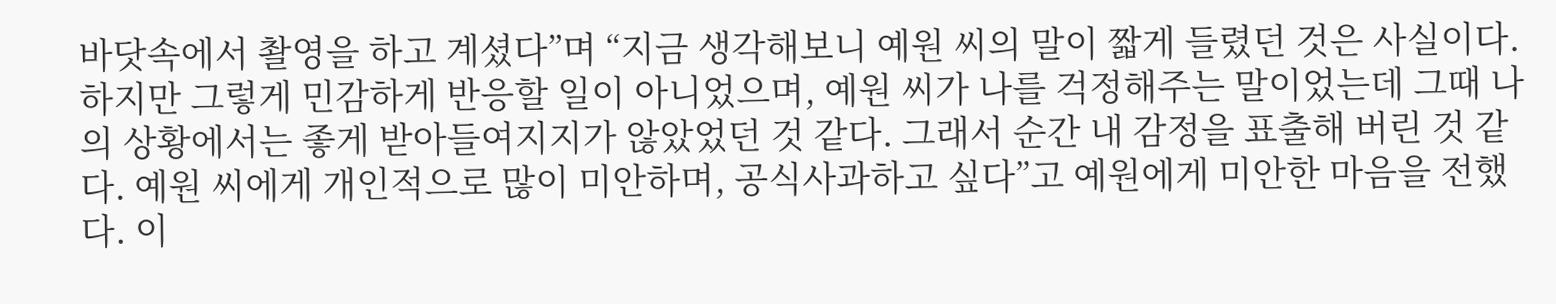바닷속에서 촬영을 하고 계셨다”며 “지금 생각해보니 예원 씨의 말이 짧게 들렸던 것은 사실이다. 하지만 그렇게 민감하게 반응할 일이 아니었으며, 예원 씨가 나를 걱정해주는 말이었는데 그때 나의 상황에서는 좋게 받아들여지지가 않았었던 것 같다. 그래서 순간 내 감정을 표출해 버린 것 같다. 예원 씨에게 개인적으로 많이 미안하며, 공식사과하고 싶다”고 예원에게 미안한 마음을 전했다. 이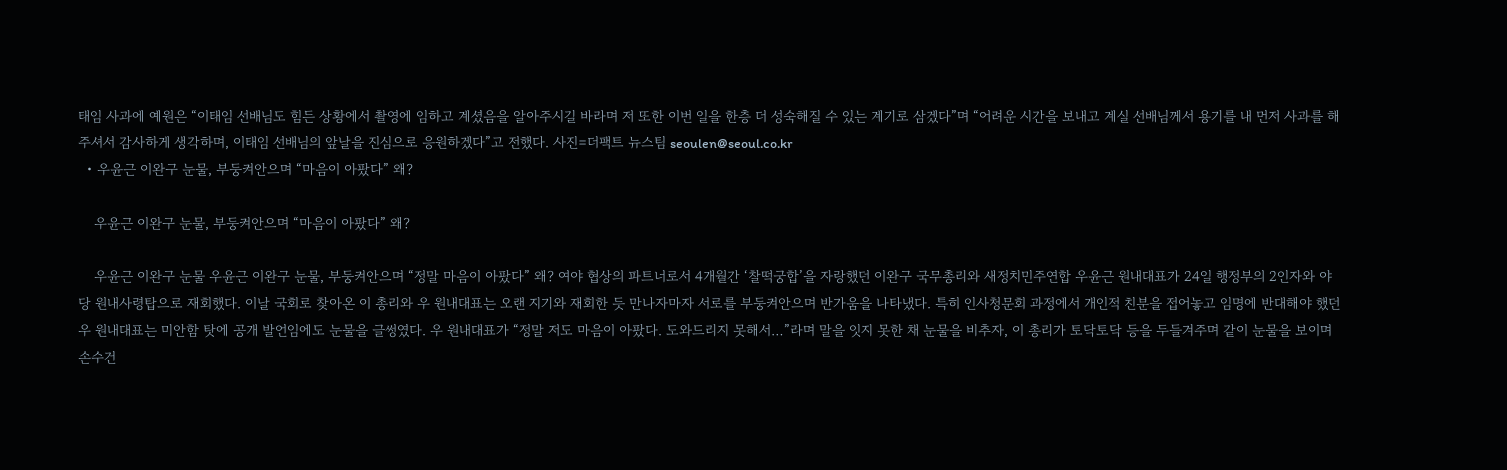태임 사과에 예원은 “이태임 선배님도 힘든 상황에서 촬영에 임하고 계셨음을 알아주시길 바라며 저 또한 이번 일을 한층 더 성숙해질 수 있는 계기로 삼겠다”며 “어려운 시간을 보내고 계실 선배님께서 용기를 내 먼저 사과를 해주셔서 감사하게 생각하며, 이태임 선배님의 앞날을 진심으로 응원하겠다”고 전했다. 사진=더팩트 뉴스팀 seoulen@seoul.co.kr
  • 우윤근 이완구 눈물, 부둥켜안으며 “마음이 아팠다” 왜?

    우윤근 이완구 눈물, 부둥켜안으며 “마음이 아팠다” 왜?

    우윤근 이완구 눈물 우윤근 이완구 눈물, 부둥켜안으며 “정말 마음이 아팠다” 왜? 여야 협상의 파트너로서 4개월간 ‘찰떡궁합’을 자랑했던 이완구 국무총리와 새정치민주연합 우윤근 원내대표가 24일 행정부의 2인자와 야당 원내사령탑으로 재회했다. 이날 국회로 찾아온 이 총리와 우 원내대표는 오랜 지기와 재회한 듯 만나자마자 서로를 부둥켜안으며 반가움을 나타냈다. 특히 인사청문회 과정에서 개인적 친분을 접어놓고 임명에 반대해야 했던 우 원내대표는 미안함 탓에 공개 발언임에도 눈물을 글썽였다. 우 원내대표가 “정말 저도 마음이 아팠다. 도와드리지 못해서…”라며 말을 잇지 못한 채 눈물을 비추자, 이 총리가 토닥토닥 등을 두들겨주며 같이 눈물을 보이며 손수건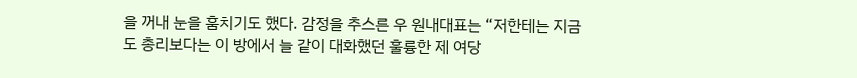을 꺼내 눈을 훔치기도 했다. 감정을 추스른 우 원내대표는 “저한테는 지금도 총리보다는 이 방에서 늘 같이 대화했던 훌륭한 제 여당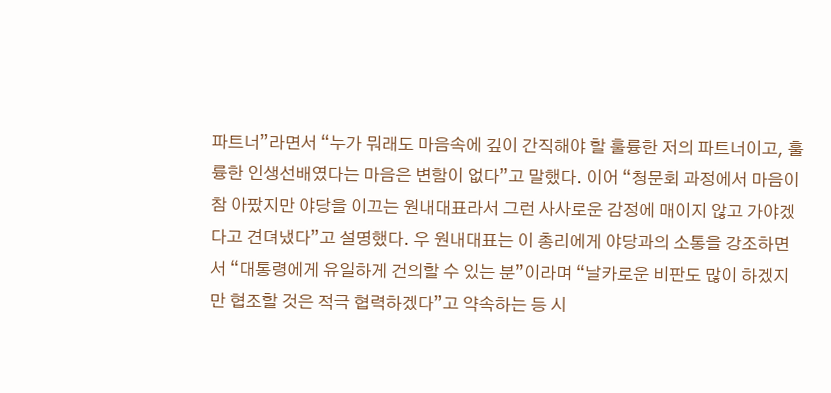파트너”라면서 “누가 뭐래도 마음속에 깊이 간직해야 할 훌륭한 저의 파트너이고, 훌륭한 인생선배였다는 마음은 변함이 없다”고 말했다. 이어 “청문회 과정에서 마음이 참 아팠지만 야당을 이끄는 원내대표라서 그런 사사로운 감정에 매이지 않고 가야겠다고 견뎌냈다”고 설명했다. 우 원내대표는 이 총리에게 야당과의 소통을 강조하면서 “대통령에게 유일하게 건의할 수 있는 분”이라며 “날카로운 비판도 많이 하겠지만 협조할 것은 적극 협력하겠다”고 약속하는 등 시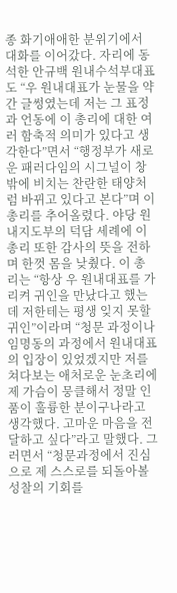종 화기애애한 분위기에서 대화를 이어갔다. 자리에 동석한 안규백 원내수석부대표도 “우 원내대표가 눈물을 약간 글썽였는데 저는 그 표정과 언동에 이 총리에 대한 여러 함축적 의미가 있다고 생각한다”면서 “행정부가 새로운 패러다임의 시그널이 창밖에 비치는 찬란한 태양처럼 바뀌고 있다고 본다”며 이 총리를 추어올렸다. 야당 원내지도부의 덕담 세례에 이 총리 또한 감사의 뜻을 전하며 한껏 몸을 낮췄다. 이 총리는 “항상 우 원내대표를 가리켜 귀인을 만났다고 했는데 저한테는 평생 잊지 못할 귀인”이라며 “청문 과정이나 임명동의 과정에서 원내대표의 입장이 있었겠지만 저를 쳐다보는 애처로운 눈초리에 제 가슴이 뭉클해서 정말 인품이 훌륭한 분이구나라고 생각했다. 고마운 마음을 전달하고 싶다”라고 말했다. 그러면서 “청문과정에서 진심으로 제 스스로를 되돌아볼 성찰의 기회를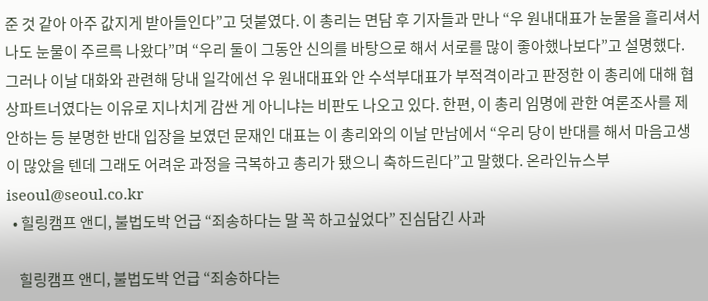준 것 같아 아주 값지게 받아들인다”고 덧붙였다. 이 총리는 면담 후 기자들과 만나 “우 원내대표가 눈물을 흘리셔서 나도 눈물이 주르륵 나왔다”며 “우리 둘이 그동안 신의를 바탕으로 해서 서로를 많이 좋아했나보다”고 설명했다. 그러나 이날 대화와 관련해 당내 일각에선 우 원내대표와 안 수석부대표가 부적격이라고 판정한 이 총리에 대해 협상파트너였다는 이유로 지나치게 감싼 게 아니냐는 비판도 나오고 있다. 한편, 이 총리 임명에 관한 여론조사를 제안하는 등 분명한 반대 입장을 보였던 문재인 대표는 이 총리와의 이날 만남에서 “우리 당이 반대를 해서 마음고생이 많았을 텐데 그래도 어려운 과정을 극복하고 총리가 됐으니 축하드린다”고 말했다. 온라인뉴스부 iseoul@seoul.co.kr
  • 힐링캠프 앤디, 불법도박 언급 “죄송하다는 말 꼭 하고싶었다” 진심담긴 사과

    힐링캠프 앤디, 불법도박 언급 “죄송하다는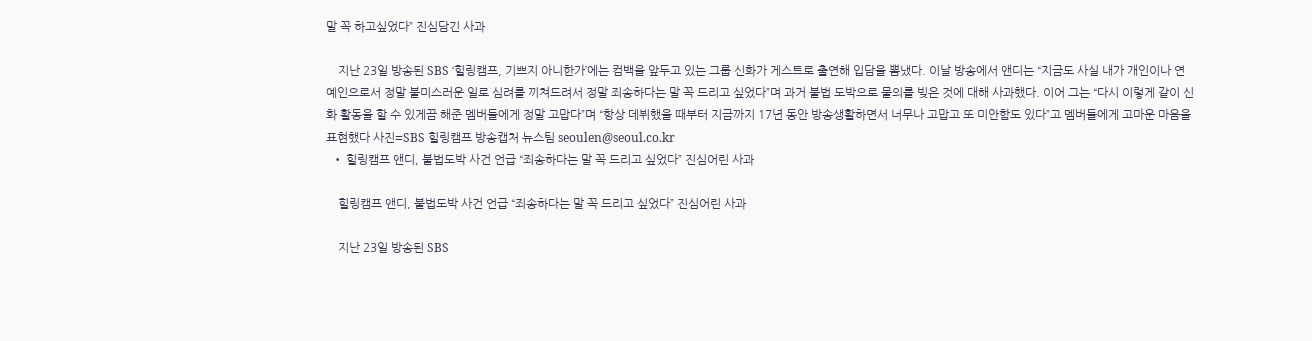말 꼭 하고싶었다” 진심담긴 사과

    지난 23일 방송된 SBS ‘힐링캠프, 기쁘지 아니한가’에는 컴백을 앞두고 있는 그룹 신화가 게스트로 출연해 입담을 뽐냈다. 이날 방송에서 앤디는 “지금도 사실 내가 개인이나 연예인으로서 정말 불미스러운 일로 심려를 끼쳐드려서 정말 죄송하다는 말 꼭 드리고 싶었다”며 과거 불법 도박으로 물의를 빚은 것에 대해 사과했다. 이어 그는 “다시 이렇게 같이 신화 활동을 할 수 있게끔 해준 멤버들에게 정말 고맙다”며 “항상 데뷔했을 때부터 지금까지 17년 동안 방송생활하면서 너무나 고맙고 또 미안함도 있다”고 멤버들에게 고마운 마음을 표현했다 사진=SBS 힐링캠프 방송캡처 뉴스팀 seoulen@seoul.co.kr
  • 힐링캠프 앤디, 불법도박 사건 언급 “죄송하다는 말 꼭 드리고 싶었다” 진심어린 사과

    힐링캠프 앤디, 불법도박 사건 언급 “죄송하다는 말 꼭 드리고 싶었다” 진심어린 사과

    지난 23일 방송된 SBS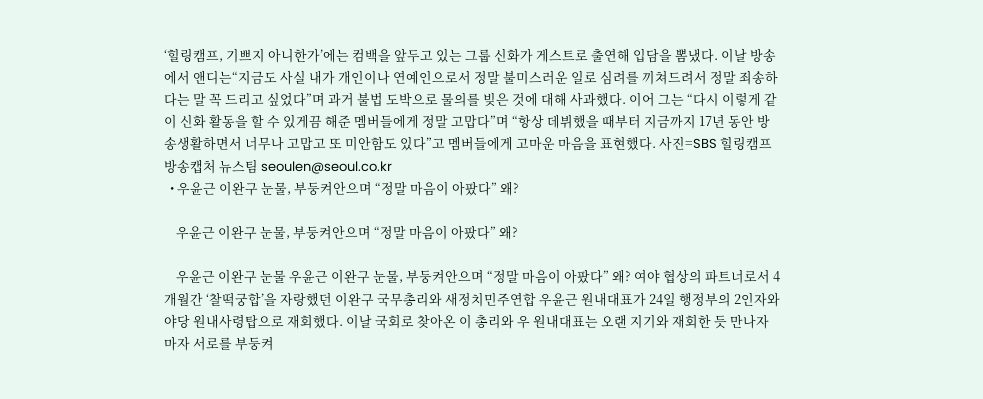‘힐링캠프, 기쁘지 아니한가’에는 컴백을 앞두고 있는 그룹 신화가 게스트로 출연해 입담을 뽐냈다. 이날 방송에서 앤디는“지금도 사실 내가 개인이나 연예인으로서 정말 불미스러운 일로 심려를 끼쳐드려서 정말 죄송하다는 말 꼭 드리고 싶었다”며 과거 불법 도박으로 물의를 빚은 것에 대해 사과했다. 이어 그는 “다시 이렇게 같이 신화 활동을 할 수 있게끔 해준 멤버들에게 정말 고맙다”며 “항상 데뷔했을 때부터 지금까지 17년 동안 방송생활하면서 너무나 고맙고 또 미안함도 있다”고 멤버들에게 고마운 마음을 표현했다. 사진=SBS 힐링캠프 방송캡처 뉴스팀 seoulen@seoul.co.kr
  • 우윤근 이완구 눈물, 부둥켜안으며 “정말 마음이 아팠다” 왜?

    우윤근 이완구 눈물, 부둥켜안으며 “정말 마음이 아팠다” 왜?

    우윤근 이완구 눈물 우윤근 이완구 눈물, 부둥켜안으며 “정말 마음이 아팠다” 왜? 여야 협상의 파트너로서 4개월간 ‘찰떡궁합’을 자랑했던 이완구 국무총리와 새정치민주연합 우윤근 원내대표가 24일 행정부의 2인자와 야당 원내사령탑으로 재회했다. 이날 국회로 찾아온 이 총리와 우 원내대표는 오랜 지기와 재회한 듯 만나자마자 서로를 부둥켜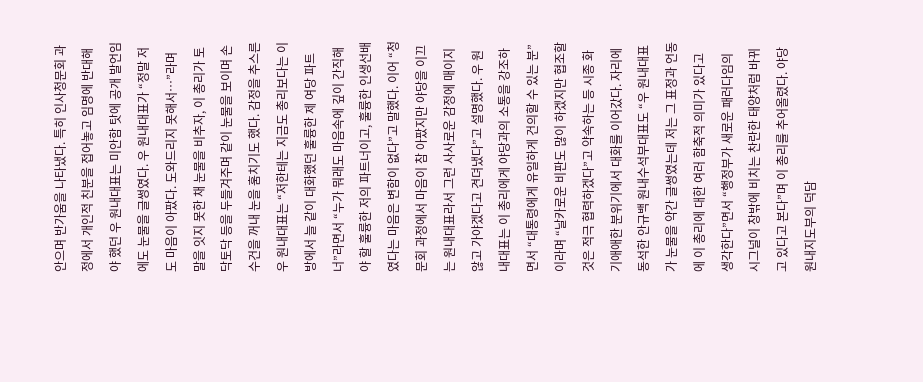안으며 반가움을 나타냈다. 특히 인사청문회 과정에서 개인적 친분을 접어놓고 임명에 반대해야 했던 우 원내대표는 미안함 탓에 공개 발언임에도 눈물을 글썽였다. 우 원내대표가 “정말 저도 마음이 아팠다. 도와드리지 못해서…”라며 말을 잇지 못한 채 눈물을 비추자, 이 총리가 토닥토닥 등을 두들겨주며 같이 눈물을 보이며 손수건을 꺼내 눈을 훔치기도 했다. 감정을 추스른 우 원내대표는 “저한테는 지금도 총리보다는 이 방에서 늘 같이 대화했던 훌륭한 제 여당 파트너”라면서 “누가 뭐래도 마음속에 깊이 간직해야 할 훌륭한 저의 파트너이고, 훌륭한 인생선배였다는 마음은 변함이 없다”고 말했다. 이어 “청문회 과정에서 마음이 참 아팠지만 야당을 이끄는 원내대표라서 그런 사사로운 감정에 매이지 않고 가야겠다고 견뎌냈다”고 설명했다. 우 원내대표는 이 총리에게 야당과의 소통을 강조하면서 “대통령에게 유일하게 건의할 수 있는 분”이라며 “날카로운 비판도 많이 하겠지만 협조할 것은 적극 협력하겠다”고 약속하는 등 시종 화기애애한 분위기에서 대화를 이어갔다. 자리에 동석한 안규백 원내수석부대표도 “우 원내대표가 눈물을 약간 글썽였는데 저는 그 표정과 언동에 이 총리에 대한 여러 함축적 의미가 있다고 생각한다”면서 “행정부가 새로운 패러다임의 시그널이 창밖에 비치는 찬란한 태양처럼 바뀌고 있다고 본다”며 이 총리를 추어올렸다. 야당 원내지도부의 덕담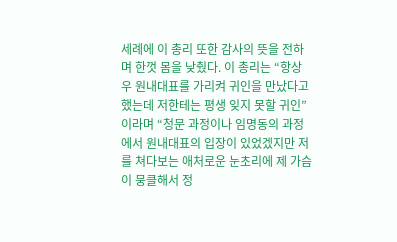세례에 이 총리 또한 감사의 뜻을 전하며 한껏 몸을 낮췄다. 이 총리는 “항상 우 원내대표를 가리켜 귀인을 만났다고 했는데 저한테는 평생 잊지 못할 귀인”이라며 “청문 과정이나 임명동의 과정에서 원내대표의 입장이 있었겠지만 저를 쳐다보는 애처로운 눈초리에 제 가슴이 뭉클해서 정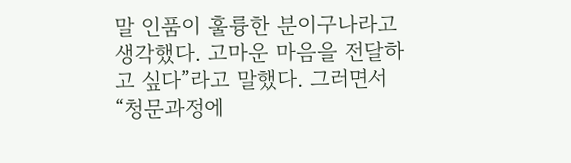말 인품이 훌륭한 분이구나라고 생각했다. 고마운 마음을 전달하고 싶다”라고 말했다. 그러면서 “청문과정에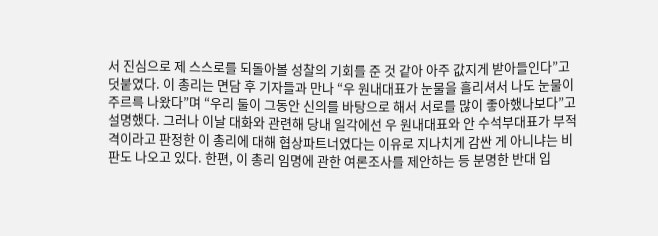서 진심으로 제 스스로를 되돌아볼 성찰의 기회를 준 것 같아 아주 값지게 받아들인다”고 덧붙였다. 이 총리는 면담 후 기자들과 만나 “우 원내대표가 눈물을 흘리셔서 나도 눈물이 주르륵 나왔다”며 “우리 둘이 그동안 신의를 바탕으로 해서 서로를 많이 좋아했나보다”고 설명했다. 그러나 이날 대화와 관련해 당내 일각에선 우 원내대표와 안 수석부대표가 부적격이라고 판정한 이 총리에 대해 협상파트너였다는 이유로 지나치게 감싼 게 아니냐는 비판도 나오고 있다. 한편, 이 총리 임명에 관한 여론조사를 제안하는 등 분명한 반대 입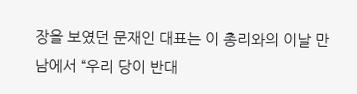장을 보였던 문재인 대표는 이 총리와의 이날 만남에서 “우리 당이 반대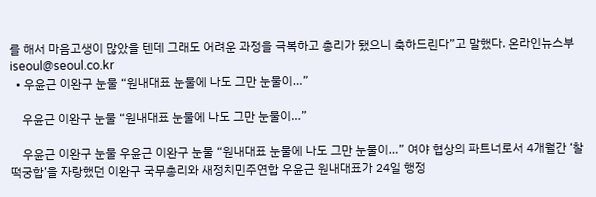를 해서 마음고생이 많았을 텐데 그래도 어려운 과정을 극복하고 총리가 됐으니 축하드린다”고 말했다. 온라인뉴스부 iseoul@seoul.co.kr
  • 우윤근 이완구 눈물 “원내대표 눈물에 나도 그만 눈물이…”

    우윤근 이완구 눈물 “원내대표 눈물에 나도 그만 눈물이…”

    우윤근 이완구 눈물 우윤근 이완구 눈물 “원내대표 눈물에 나도 그만 눈물이…” 여야 협상의 파트너로서 4개월간 ‘찰떡궁합’을 자랑했던 이완구 국무총리와 새정치민주연합 우윤근 원내대표가 24일 행정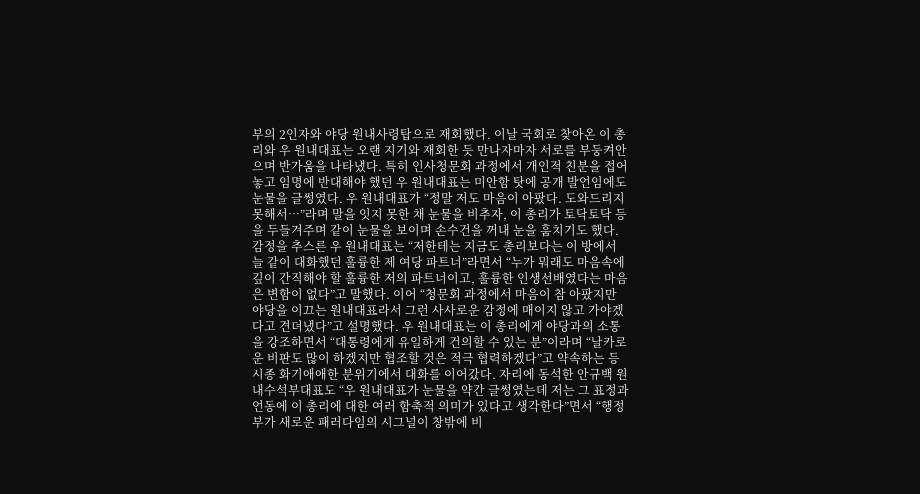부의 2인자와 야당 원내사령탑으로 재회했다. 이날 국회로 찾아온 이 총리와 우 원내대표는 오랜 지기와 재회한 듯 만나자마자 서로를 부둥켜안으며 반가움을 나타냈다. 특히 인사청문회 과정에서 개인적 친분을 접어놓고 임명에 반대해야 했던 우 원내대표는 미안함 탓에 공개 발언임에도 눈물을 글썽였다. 우 원내대표가 “정말 저도 마음이 아팠다. 도와드리지 못해서…”라며 말을 잇지 못한 채 눈물을 비추자, 이 총리가 토닥토닥 등을 두들겨주며 같이 눈물을 보이며 손수건을 꺼내 눈을 훔치기도 했다. 감정을 추스른 우 원내대표는 “저한테는 지금도 총리보다는 이 방에서 늘 같이 대화했던 훌륭한 제 여당 파트너”라면서 “누가 뭐래도 마음속에 깊이 간직해야 할 훌륭한 저의 파트너이고, 훌륭한 인생선배였다는 마음은 변함이 없다”고 말했다. 이어 “청문회 과정에서 마음이 참 아팠지만 야당을 이끄는 원내대표라서 그런 사사로운 감정에 매이지 않고 가야겠다고 견뎌냈다”고 설명했다. 우 원내대표는 이 총리에게 야당과의 소통을 강조하면서 “대통령에게 유일하게 건의할 수 있는 분”이라며 “날카로운 비판도 많이 하겠지만 협조할 것은 적극 협력하겠다”고 약속하는 등 시종 화기애애한 분위기에서 대화를 이어갔다. 자리에 동석한 안규백 원내수석부대표도 “우 원내대표가 눈물을 약간 글썽였는데 저는 그 표정과 언동에 이 총리에 대한 여러 함축적 의미가 있다고 생각한다”면서 “행정부가 새로운 패러다임의 시그널이 창밖에 비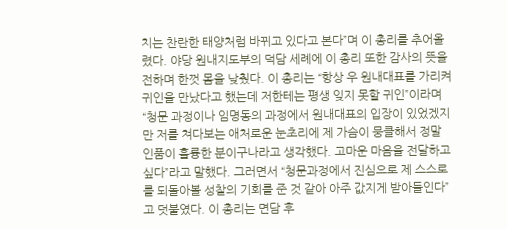치는 찬란한 태양처럼 바뀌고 있다고 본다”며 이 총리를 추어올렸다. 야당 원내지도부의 덕담 세례에 이 총리 또한 감사의 뜻을 전하며 한껏 몸을 낮췄다. 이 총리는 “항상 우 원내대표를 가리켜 귀인을 만났다고 했는데 저한테는 평생 잊지 못할 귀인”이라며 “청문 과정이나 임명동의 과정에서 원내대표의 입장이 있었겠지만 저를 쳐다보는 애처로운 눈초리에 제 가슴이 뭉클해서 정말 인품이 훌륭한 분이구나라고 생각했다. 고마운 마음을 전달하고 싶다”라고 말했다. 그러면서 “청문과정에서 진심으로 제 스스로를 되돌아볼 성찰의 기회를 준 것 같아 아주 값지게 받아들인다”고 덧붙였다. 이 총리는 면담 후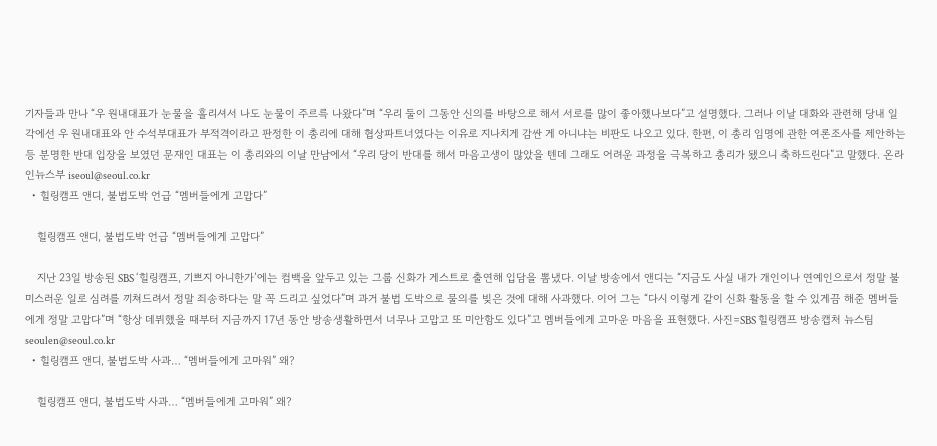기자들과 만나 “우 원내대표가 눈물을 흘리셔서 나도 눈물이 주르륵 나왔다”며 “우리 둘이 그동안 신의를 바탕으로 해서 서로를 많이 좋아했나보다”고 설명했다. 그러나 이날 대화와 관련해 당내 일각에선 우 원내대표와 안 수석부대표가 부적격이라고 판정한 이 총리에 대해 협상파트너였다는 이유로 지나치게 감싼 게 아니냐는 비판도 나오고 있다. 한편, 이 총리 임명에 관한 여론조사를 제안하는 등 분명한 반대 입장을 보였던 문재인 대표는 이 총리와의 이날 만남에서 “우리 당이 반대를 해서 마음고생이 많았을 텐데 그래도 어려운 과정을 극복하고 총리가 됐으니 축하드린다”고 말했다. 온라인뉴스부 iseoul@seoul.co.kr
  • 힐링캠프 앤디, 불법도박 언급 “멤버들에게 고맙다”

    힐링캠프 앤디, 불법도박 언급 “멤버들에게 고맙다”

    지난 23일 방송된 SBS ‘힐링캠프, 기쁘지 아니한가’에는 컴백을 앞두고 있는 그룹 신화가 게스트로 출연해 입담을 뽐냈다. 이날 방송에서 앤디는 “지금도 사실 내가 개인이나 연예인으로서 정말 불미스러운 일로 심려를 끼쳐드려서 정말 죄송하다는 말 꼭 드리고 싶었다”며 과거 불법 도박으로 물의를 빚은 것에 대해 사과했다. 이어 그는 “다시 이렇게 같이 신화 활동을 할 수 있게끔 해준 멤버들에게 정말 고맙다”며 “항상 데뷔했을 때부터 지금까지 17년 동안 방송생활하면서 너무나 고맙고 또 미안함도 있다”고 멤버들에게 고마운 마음을 표현했다. 사진=SBS 힐링캠프 방송캡처 뉴스팀 seoulen@seoul.co.kr
  • 힐링캠프 앤디, 불법도박 사과… “멤버들에게 고마워” 왜?

    힐링캠프 앤디, 불법도박 사과… “멤버들에게 고마워” 왜?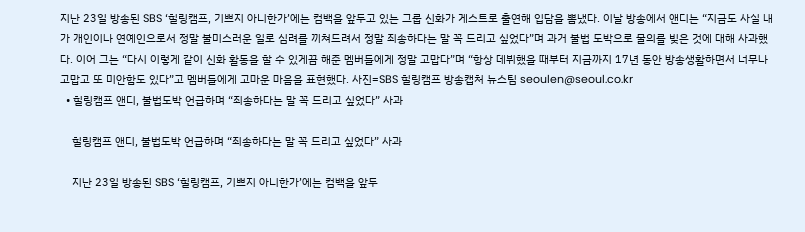지난 23일 방송된 SBS ‘힐링캠프, 기쁘지 아니한가’에는 컴백을 앞두고 있는 그룹 신화가 게스트로 출연해 입담을 뽐냈다. 이날 방송에서 앤디는 “지금도 사실 내가 개인이나 연예인으로서 정말 불미스러운 일로 심려를 끼쳐드려서 정말 죄송하다는 말 꼭 드리고 싶었다”며 과거 불법 도박으로 물의를 빚은 것에 대해 사과했다. 이어 그는 “다시 이렇게 같이 신화 활동을 할 수 있게끔 해준 멤버들에게 정말 고맙다”며 “항상 데뷔했을 때부터 지금까지 17년 동안 방송생활하면서 너무나 고맙고 또 미안함도 있다”고 멤버들에게 고마운 마음을 표현했다. 사진=SBS 힐링캠프 방송캡처 뉴스팀 seoulen@seoul.co.kr
  • 힐링캠프 앤디, 불법도박 언급하며 “죄송하다는 말 꼭 드리고 싶었다” 사과

    힐링캠프 앤디, 불법도박 언급하며 “죄송하다는 말 꼭 드리고 싶었다” 사과

    지난 23일 방송된 SBS ‘힐링캠프, 기쁘지 아니한가’에는 컴백을 앞두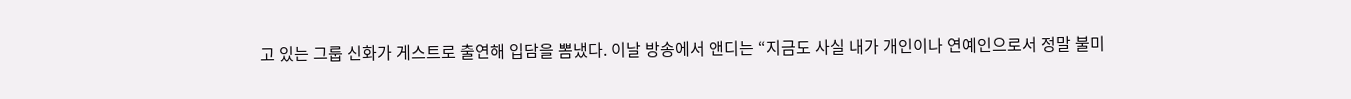고 있는 그룹 신화가 게스트로 출연해 입담을 뽐냈다. 이날 방송에서 앤디는 “지금도 사실 내가 개인이나 연예인으로서 정말 불미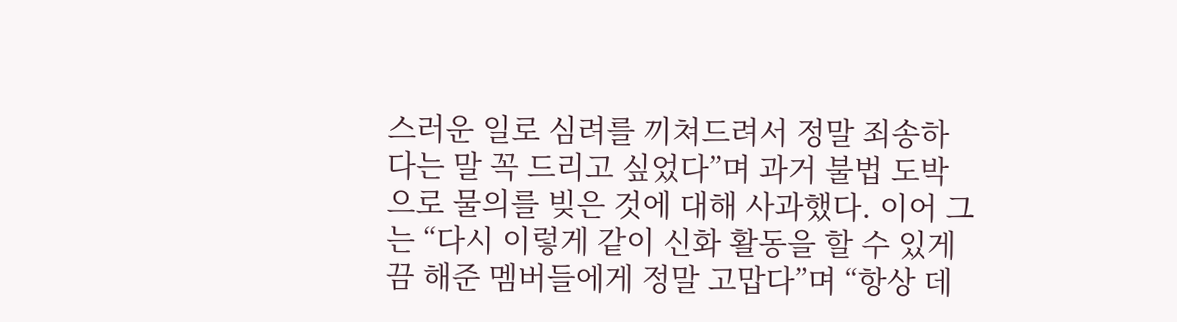스러운 일로 심려를 끼쳐드려서 정말 죄송하다는 말 꼭 드리고 싶었다”며 과거 불법 도박으로 물의를 빚은 것에 대해 사과했다. 이어 그는 “다시 이렇게 같이 신화 활동을 할 수 있게끔 해준 멤버들에게 정말 고맙다”며 “항상 데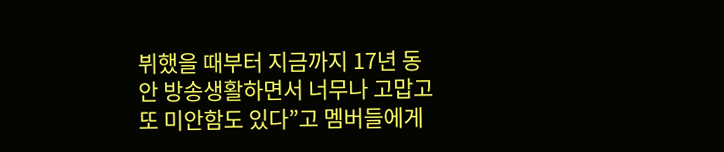뷔했을 때부터 지금까지 17년 동안 방송생활하면서 너무나 고맙고 또 미안함도 있다”고 멤버들에게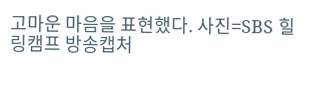고마운 마음을 표현했다. 사진=SBS 힐링캠프 방송캡처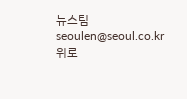뉴스팀 seoulen@seoul.co.kr
위로